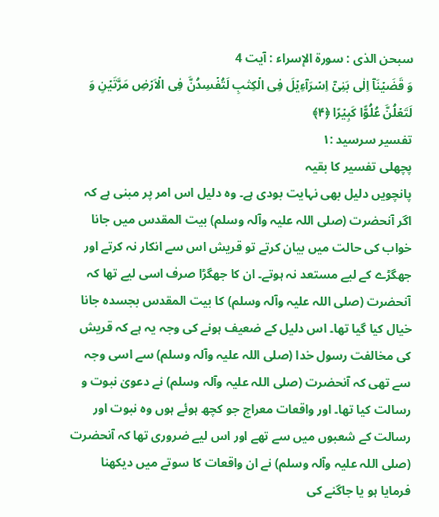سبحن الذی : سورۃ الإسراء : آیت 4
وَ قَضَیۡنَاۤ اِلٰی بَنِیۡۤ اِسۡرَآءِیۡلَ فِی الۡکِتٰبِ لَتُفۡسِدُنَّ فِی الۡاَرۡضِ مَرَّتَیۡنِ وَ لَتَعۡلُنَّ عُلُوًّا کَبِیۡرًا ﴿۴﴾
تفسیر سرسید :۱
پچھلی تفسیر کا بقیہ
پانچویں دلیل بھی نہایت بودی ہے۔ وہ دلیل اس امر پر مبنی ہے کہ اگر آنحضرت (صلی اللہ علیہ وآلہ وسلم) بیت المقدس میں جانا خواب کی حالت میں بیان کرتے تو قریش اس سے انکار نہ کرتے اور جھگڑے کے لیے مستعد نہ ہوتے۔ ان کا جھگڑا صرف اسی لیے تھا کہ آنحضرت (صلی اللہ علیہ وآلہ وسلم) کا بیت المقدس بجسدہ جانا خیال کیا گیا تھا۔ اس دلیل کے ضعیف ہونے کی وجہ یہ ہے کہ قریش کی مخالفت رسول خدا (صلی اللہ علیہ وآلہ وسلم) سے اسی وجہ سے تھی کہ آنحضرت (صلی اللہ علیہ وآلہ وسلم) نے دعویٰ نبوت و رسالت کیا تھا۔ اور واقعات معراج جو کچھ ہوئے ہوں وہ نبوت اور رسالت کے شعبوں میں سے تھے اور اس لیے ضروری تھا کہ آنحضرت (صلی اللہ علیہ وآلہ وسلم) نے ان واقعات کا سوتے میں دیکھنا فرمایا ہو یا جاگنے کی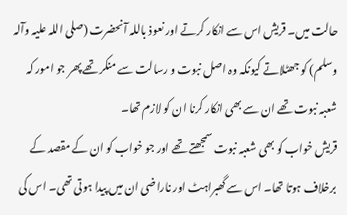حالت میں۔ قریش اس سے انکار کرتے اور نعوذ باللہ آنحضرت (صلی اللہ علیہ وآلہ وسلم) کو جھٹلاتے کیونکہ وہ اصل نبوت و رسالت سے منکر تھے پھر جو امور کہ شعبہ نبوت تھے ان سے بھی انکار کرنا ان کو لازم تھا۔
قریش خواب کو بھی شعبہ نبوت سمجھتے تھے اور جو خواب کو ان کے مقصد کے برخلاف ہوتا تھا۔ اس سے گھبراہٹ اور ناراضی ان میں پیدا ہوتی تھی۔ اس کی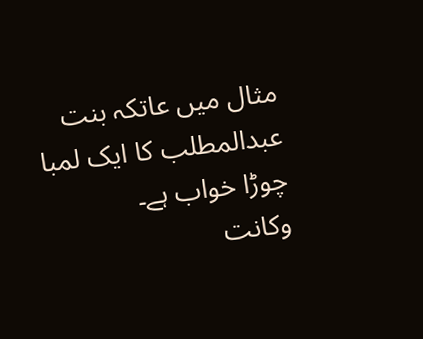مثال میں عاتکہ بنت عبدالمطلب کا ایک لمبا چوڑا خواب ہے۔
وکانت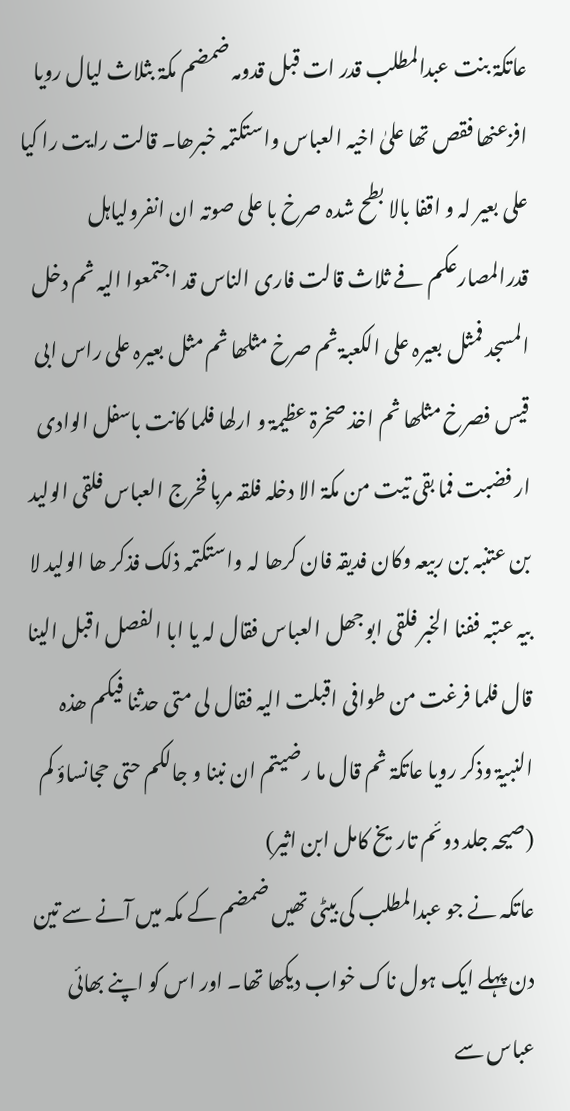عاتکۃ بنت عبدالمطلب قدر ات قبل قدومہ ضمضم مکۃ بثلاث لیال رویا افزعنھا فقص تھا علیٰ اخیہ العباس واستکتمہ خبرھا۔ قالت رایت را کیا علی بعیر لہ و اقفا بالا بطح شدہ صرخ با علی صوتہ ان انفرولیاہل قدرالمصارعکم فے ثلاث قالت فاری الناس قد اجتمعوا الیہ ثم دخل المسجد فمثل بعیرہ علی الکعبۃ ثم صرخ مثلھا ثم مثل بعیرہ علی راس ابی قیس فصرخ مثلھا ثم اخذ صخرۃ عظیمۃ و ارلھا فلما کانت باسفل الوادی ار فضبت فما بقی تیت من مکۃ الا دخلہ فلقہ مربا فخرج العباس فلقی الولید بن عتنبہ بن ربیعہ وکان فدیقہ فان کرھا لہ واستکتمہ ذلک فذکر ھا الولید لا بیہ عتبہ ففنا الخبر فلقی ابوجھل العباس فقال لہ یا ابا الفصل اقبل الینا قال فلما فرغت من طوافی اقبلت الیہ فقال لی متی حدثنا فیکم ھذہ النبیۃ وذکر رویا عاتکۃ ثم قال ما رضیتم ان نبنا و جالکم حتی حجانساؤ کم (صیحہ جلد دوئم تاریخ کامل ابن اثیر)
عاتکہ نے جو عبدالمطلب کی بیٹی تھیں ضمضم کے مکہ میں آنے سے تین دن پہلے ایک ہول ناک خواب دیکھا تھا۔ اور اس کو اپنے بھائی عباس سے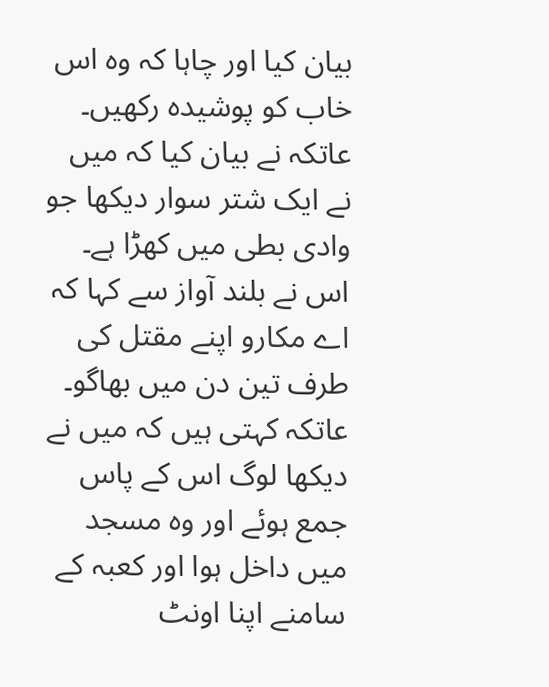بیان کیا اور چاہا کہ وہ اس خاب کو پوشیدہ رکھیں۔ عاتکہ نے بیان کیا کہ میں نے ایک شتر سوار دیکھا جو وادی بطی میں کھڑا ہے۔ اس نے بلند آواز سے کہا کہ اے مکارو اپنے مقتل کی طرف تین دن میں بھاگو۔ عاتکہ کہتی ہیں کہ میں نے دیکھا لوگ اس کے پاس جمع ہوئے اور وہ مسجد میں داخل ہوا اور کعبہ کے سامنے اپنا اونٹ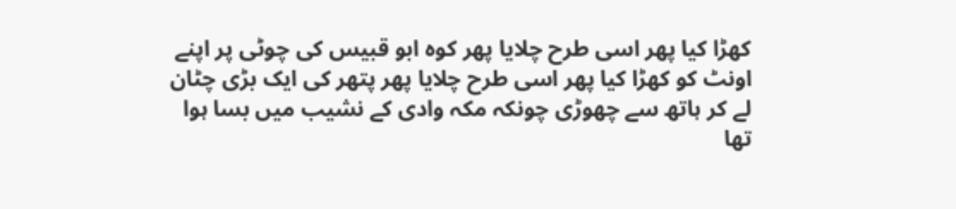کھڑا کیا پھر اسی طرح چلایا پھر کوہ ابو قبیس کی چوٹی پر اپنے اونٹ کو کھڑا کیا پھر اسی طرح چلایا پھر پتھر کی ایک بڑی چٹان لے کر ہاتھ سے چھوڑی چونکہ مکہ وادی کے نشیب میں بسا ہوا تھا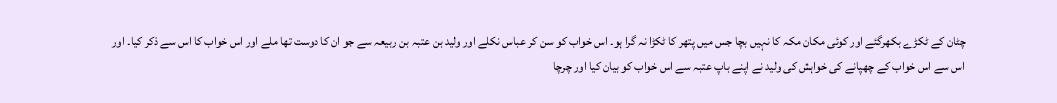چٹان کے ٹکڑے بکھرگئے اور کوئی مکان مکہ کا نہیں بچا جس میں پتھر کا ٹکڑا نہ گرا ہو۔ اس خواب کو سن کر عباس نکلے اور ولید بن عتبہ بن ربیعہ سے جو ان کا دوست تھا ملے اور اس خواب کا اس سے ذکر کیا۔ اور اس سے اس خواب کے چھپانے کی خواہش کی ولید نے اپنے باپ عتبہ سے اس خواب کو بیان کیا اور چرچا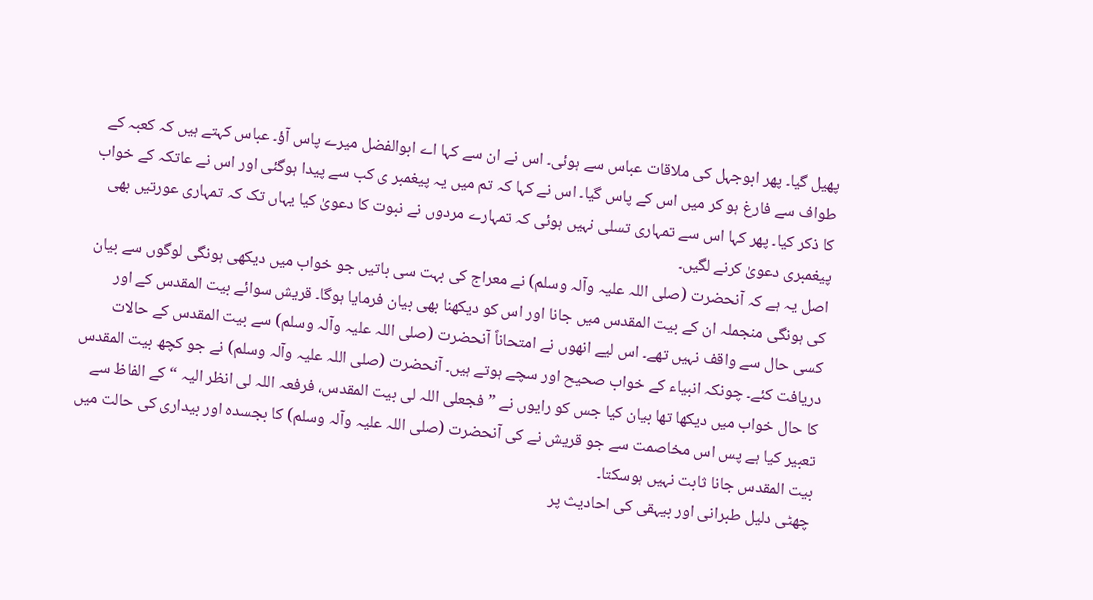پھیل گیا۔ پھر ابوجہل کی ملاقات عباس سے ہوئی۔ اس نے ان سے کہا اے ابوالفضل میرے پاس آؤ۔ عباس کہتے ہیں کہ کعبہ کے طواف سے فارغ ہو کر میں اس کے پاس گیا۔ اس نے کہا کہ تم میں یہ پیغمبر ی کب سے پیدا ہوگئی اور اس نے عاتکہ کے خواب کا ذکر کیا۔ پھر کہا اس سے تمہاری تسلی نہیں ہوئی کہ تمہارے مردوں نے نبوت کا دعویٰ کیا یہاں تک کہ تمہاری عورتیں بھی پیغمبری دعویٰ کرنے لگیں۔
اصل یہ ہے کہ آنحضرت (صلی اللہ علیہ وآلہ وسلم) نے معراج کی بہت سی باتیں جو خواب میں دیکھی ہونگی لوگوں سے بیان کی ہونگی منجملہ ان کے بیت المقدس میں جانا اور اس کو دیکھنا بھی بیان فرمایا ہوگا۔ قریش سوائے بیت المقدس کے اور کسی حال سے واقف نہیں تھے۔ اس لیے انھوں نے امتحاناً آنحضرت (صلی اللہ علیہ وآلہ وسلم) سے بیت المقدس کے حالات دریافت کئے۔ چونکہ انبیاء کے خواب صحیح اور سچے ہوتے ہیں۔ آنحضرت (صلی اللہ علیہ وآلہ وسلم) نے جو کچھ بیت المقدس کا حال خواب میں دیکھا تھا بیان کیا جس کو رایوں نے ” فجعلی اللہ لی بیت المقدس، فرفعہ اللہ لی انظر الیہ “ کے الفاظ سے تعبیر کیا ہے پس اس مخاصمت سے جو قریش نے کی آنحضرت (صلی اللہ علیہ وآلہ وسلم) کا بجسدہ اور بیداری کی حالت میں بیت المقدس جانا ثابت نہیں ہوسکتا۔
چھٹی دلیل طبرانی اور بیہقی کی احادیث پر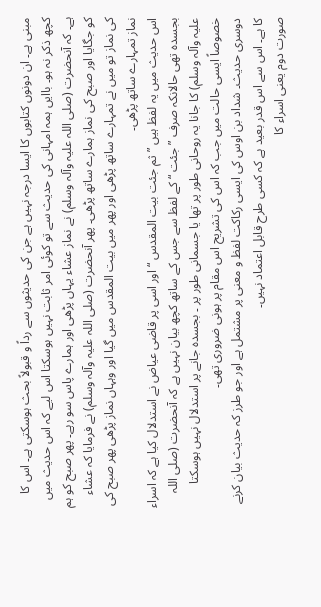مبنی ہے۔ ان دونوں کتابوں کا ایسا درجہ نہیں ہے جن کی حدیثوں سے رداً و قبولاً بحث ہوسکتی ہے۔ اس کا کچھ ذکر نہ ہو۔ باایں ہمہ امہانی کی حدیث سے تو کوئی امر ثابت نہیں ہوسکتا اس لیے کہ اس حدیث میں ہے۔ کہ آنحضرت (صلی اللہ علیہ وآلہ وسلم) نے نماز عشاء یہاں پڑھی اور ہمارے پاس سو رہے۔ پھر صبح کو ہم کو جگایا اور صبح کی نماز ہمارے ساتھ پڑھی۔ پھر آنحضرت (صلی اللہ علیہ وآلہ وسلم) نے فرمایا کہ عشاء کی نماز تو میں نے تمہارے ساتھ پڑھی اور پھر میں بیت المقدس میں گیا اور وہہاں نماز پڑھی پھر صبح کی نماز تمہارے ساتھ پڑھی۔
اس حدیث میں یہ لفظ ہیں ” ثم جئت بیت المقدس “ اور اسی پر قاضی عیاض نے استدلال کیا ہے کہ اسراء بجسدہ تھی حالانکہ صرف ” جئت “ کے لفظ سے جس کے ساتھ کچھ بیان نہیں ہے کہ آنحضرت (صلی اللہ علیہ وآلہ وسلم) کا جانا یہ روحانی طور پر تھا یا جسمانی طور پر ۔ بجسدہ جانے پر استدلال نہیں ہوسکتا خصوصاً ایسی حالت میں جب کہ اس کی تشریح اس مقام پر ہونی ضروری تھی۔
دوسری حدیث۔ شداد بن اوس کی ایسی رکاکت لفظ و معنی پر مشتمل ہے اور جو طرز کہ حدیث بیان کرنے کا ہے۔ اس سے اس قدر بعید ہے کہ کسی طرح قابل اعتماد نہیں۔
صورت دوم یعنی اسراء کا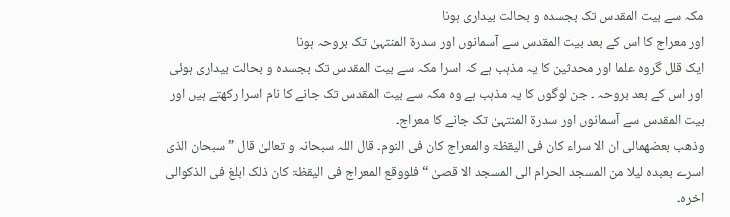مکہ سے بیت المقدس تک بجسدہ و بحالت بیداری ہونا
اور معراج کا اس کے بعد بیت المقدس سے آسمانوں اور سدرۃ المنتہیٰ تک بروحہ ہونا
ایک قلل گروہ علما اور محدثین کا یہ مذہب ہے کہ اسرا مکہ سے بیت المقدس تک بجسدہ و بحالت بیداری ہوئی اور اس کے بعد بروحہ ۔ جن لوگوں کا یہ مذہب ہے وہ مکہ سے بیت المقدس تک جانے کا نام اسرا رکھتے ہیں اور بیت المقدس سے آسمانوں اور سدرۃ المنتہیٰ تک جانے کا معراج۔
وذھب بعضھمالی ان الا سراء کان فی الیقظۃ والمعراج کان فی النوم۔ قال اللہ سبحانہ و تعالیٰ قال ” سبحان الذی اسرے بعبدہ لیلا من المسجد الحرام الی المسجد الا قصیٰ “ فلووقع المعراج فی الیقظۃ کان ذلک ابلغ فی الذکوالی اخرہ۔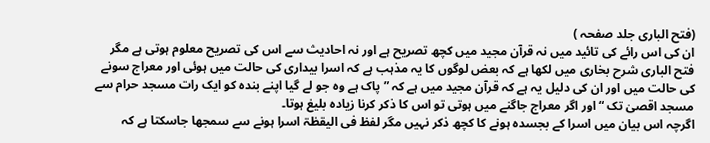(فتح الباری جلد صفحہ )
ان کی اس رائے کی تائید میں نہ قرآن مجید میں کچھ تصریح ہے اور نہ احادیث سے اس کی تصریح معلوم ہوتی ہے مگر فتح الباری شرح بخاری میں لکھا ہے کہ بعض لوگوں کا یہ مذہب ہے کہ اسرا بیداری کی حالت میں ہوئی اور معراج سونے کی حالت میں اور ان کی دلیل یہ ہے کہ قرآن مجید میں ہے کہ ” پاک ہے وہ جو لے گیا اپنے بندہ کو ایک رات مسجد حرام سے مسجد اقصیٰ تک “ اور اگر معراج جاگنے میں ہوتی تو اس کا ذکر کرنا زیادہ بلیغ ہوتا۔
اگرچہ اس بیان میں اسرا کے بجسدہ ہونے کا کچھ ذکر نہیں مگر لفظ فی الیقظۃ اسرا ہونے سے سمجھا جاسکتا ہے کہ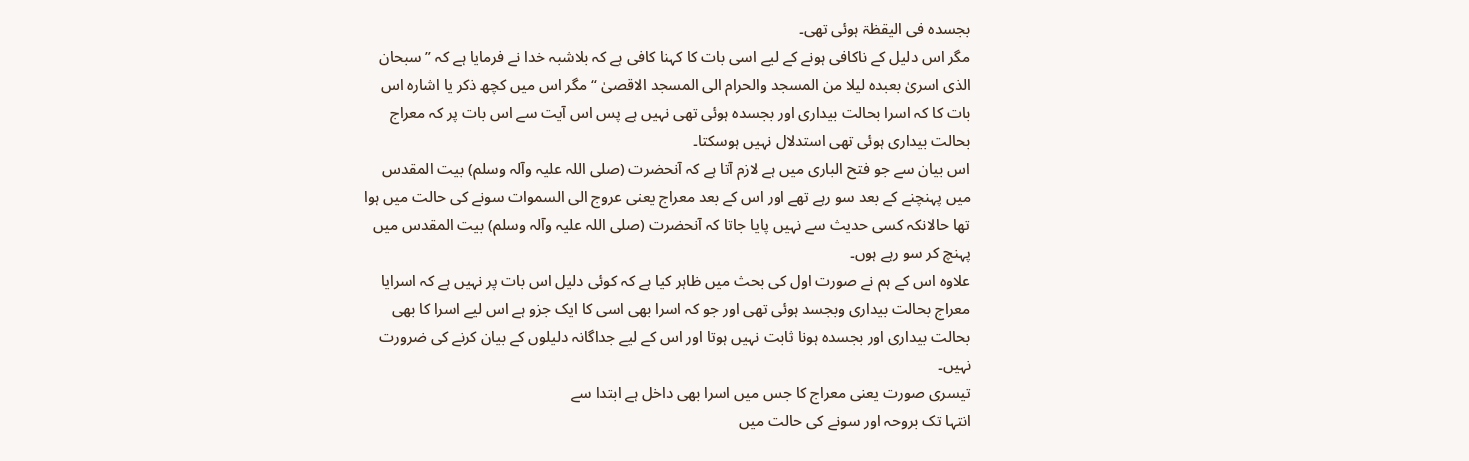بجسدہ فی الیقظۃ ہوئی تھی۔
مگر اس دلیل کے ناکافی ہونے کے لیے اسی بات کا کہنا کافی ہے کہ بلاشبہ خدا نے فرمایا ہے کہ ” سبحان الذی اسریٰ بعبدہ لیلا من المسجد والحرام الی المسجد الاقصیٰ “ مگر اس میں کچھ ذکر یا اشارہ اس بات کا کہ اسرا بحالت بیداری اور بجسدہ ہوئی تھی نہیں ہے پس اس آیت سے اس بات پر کہ معراج بحالت بیداری ہوئی تھی استدلال نہیں ہوسکتا۔
اس بیان سے جو فتح الباری میں ہے لازم آتا ہے کہ آنحضرت (صلی اللہ علیہ وآلہ وسلم) بیت المقدس میں پہنچنے کے بعد سو رہے تھے اور اس کے بعد معراج یعنی عروج الی السموات سونے کی حالت میں ہوا تھا حالانکہ کسی حدیث سے نہیں پایا جاتا کہ آنحضرت (صلی اللہ علیہ وآلہ وسلم) بیت المقدس میں پہنچ کر سو رہے ہوں۔
علاوہ اس کے ہم نے صورت اول کی بحث میں ظاہر کیا ہے کہ کوئی دلیل اس بات پر نہیں ہے کہ اسرایا معراج بحالت بیداری وبجسد ہوئی تھی اور جو کہ اسرا بھی اسی کا ایک جزو ہے اس لیے اسرا کا بھی بحالت بیداری اور بجسدہ ہونا ثابت نہیں ہوتا اور اس کے لیے جداگانہ دلیلوں کے بیان کرنے کی ضرورت نہیں۔
تیسری صورت یعنی معراج کا جس میں اسرا بھی داخل ہے ابتدا سے
انتہا تک بروحہ اور سونے کی حالت میں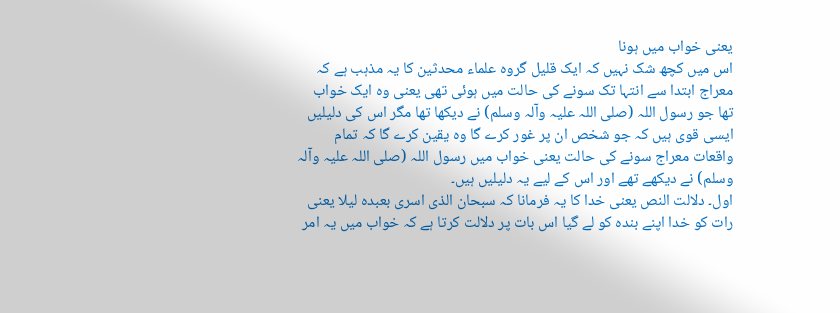یعنی خواب میں ہونا
اس میں کچھ شک نہیں کہ ایک قلیل گروہ علماء محدثین کا یہ مذہب ہے کہ معراج ابتدا سے انتہا تک سونے کی حالت میں ہوئی تھی یعنی وہ ایک خواب تھا جو رسول اللہ (صلی اللہ علیہ وآلہ وسلم) نے دیکھا تھا مگر اس کی دلیلیں ایسی قوی ہیں کہ جو شخص ان پر غور کرے گا وہ یقین کرے گا کہ تمام واقعات معراج سونے کی حالت یعنی خواب میں رسول اللہ (صلی اللہ علیہ وآلہ وسلم) نے دیکھے تھے اور اس کے لیے یہ دلیلیں ہیں۔
اول۔ دلالت النص یعنی خدا کا یہ فرمانا کہ سبحان الذی اسری بعبدہ لیلا یعنی رات کو خدا اپنے بندہ کو لے گیا اس بات پر دلالت کرتا ہے کہ خواب میں یہ امر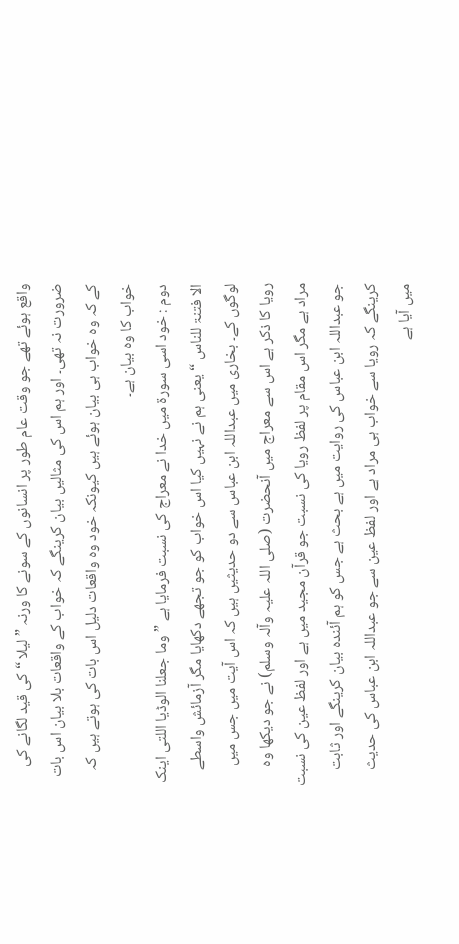واقع ہوئے تھے جو وقت عام طور پر انسانوں کے سونے کا ورنہ ” لیلا “ کی قید لگانے کی ضرورت نہ تھی۔ اور ہم اس کی مثالیں بیان کرینگے کہ خواب کے واقعات بلا بیان اس بات کے کہ وہ خواب ہی بیان ہوئے ہیں کیونکہ خود وہ واقعات دلیل اس بات کی ہوتے ہیں کہ خواب کا وہ بیان ہے۔
دوم : خود اسی سورة میں خدا نے معراج کی نسبت فرمایا ہے ” وما جعلنا الوڈیا اللتی اینک الا فتنۃ للناس “ یعنی ہم نے نہیں کیا اس خواب کو جو تجھے دکھایا مگر آزمائش واسطے لوگوں کے۔ بخاری میں عبداللہ ابن عباس سے دو حدیثیں ہیں کہ اس آیت میں جس میں رویا کا ذکر ہے اس سے معراج میں آنحضرت (صلی اللہ علیہ وآلہ وسلم) نے جو دیکھا وہ مراد ہے مگر اس مقام پر لفظ رویا کی نسبت جو قرآن مجید میں ہے اور لفظ عین کی نسبت جو عبداللہ ابن عباس کی روایت میں ہے بحث ہے جس کو ہم آئندہ بیان کرینگے اور ثابت کرینگے کہ رویا سے خواب ہی مراد ہے اور لفظ عین سے جو عبداللہ ابن عباس کی حدیث میں آیا ہے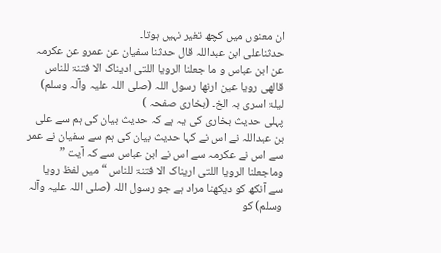ان معنوں میں کچھ تغیر نہیں ہوتا۔
حدثناعلی ابن عبداللہ قال حدثنا سفیان عن عمرو عن عکرمہ عن ابن عباس و ما جعلنا الرویا اللتی ادیناک الا فتنۃ للناس قالھی رویا عین ارنھا رسول اللہ (صلی اللہ علیہ وآلہ وسلم) لیلۃ اسری بہ الخ۔ (بخاری صفحہ )
پہلی حدیث بخاری کی یہ ہے کہ حدیث بیان کی ہم سے علی بن عبداللہ نے اس نے کہا حدیث بیان کی ہم سے سفیان نے عمر سے اس نے عکرمہ سے اس نے ابن عباس سے کہ آیت ” وماجعلنا الرویا اللتی اریناک الا فتنۃ للناس “ میں لفظ رویا سے آنکھ کو دیکھنا مراد ہے جو رسول اللہ (صلی اللہ علیہ وآلہ وسلم) کو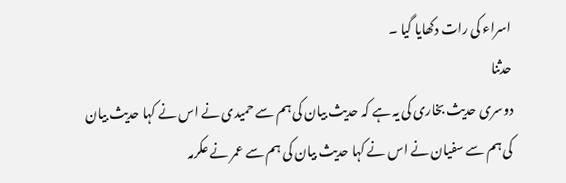اسراء کی رات دکھایا گیا ۔
حدثنا
دوسری حدیث بخاری کی یہ ہے کہ حدیث بیان کی ہم سے حمیدی نے اس نے کہا حدیث بیان کی ہم سے سفیان نے اس نے کہا حدیث بیان کی ہم سے عمر نے عکرمہ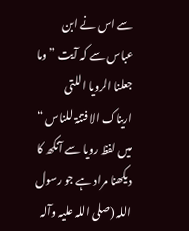سے اس نے ابن عباس سے کہ آیت ” وما جعلنا الرویا اللتی اریناک الا فتنۃ للناس “ میں لفظ رویا سے آنکھ کا دیکھنا مراد ہے جو رسول اللہ (صلی اللہ علیہ وآلہ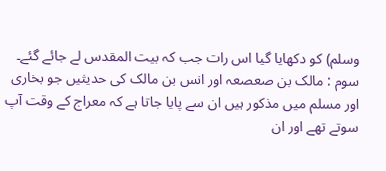وسلم) کو دکھایا گیا اس رات جب کہ بیت المقدس لے جائے گئے۔
سوم : مالک بن صعصعہ اور انس بن مالک کی حدیثیں جو بخاری اور مسلم میں مذکور ہیں ان سے پایا جاتا ہے کہ معراج کے وقت آپ سوتے تھے اور ان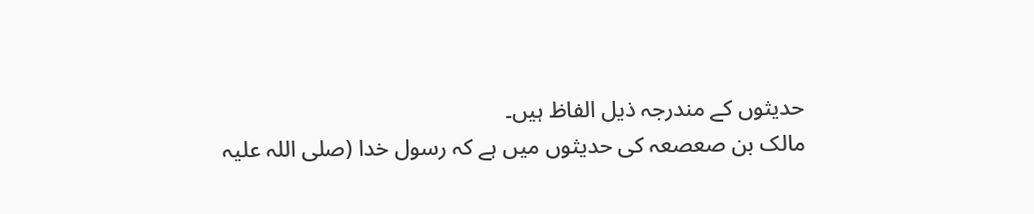حدیثوں کے مندرجہ ذیل الفاظ ہیں۔
مالک بن صعصعہ کی حدیثوں میں ہے کہ رسول خدا (صلی اللہ علیہ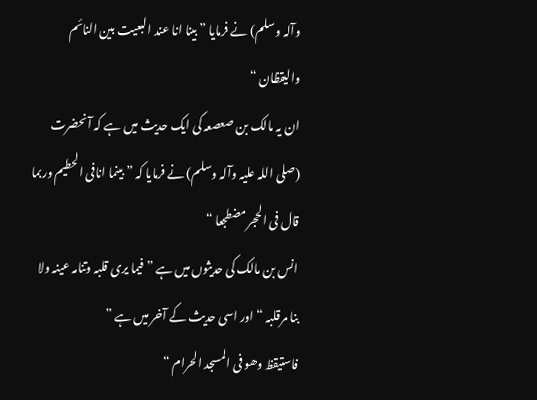وآلہ وسلم) نے فرمایا ” بینا انا عند البعیت بین النائم والیقظان “
ان یہ مالک بن صعصعہ کی ایک حدیث میں ہے کہ آنحضرت (صلی اللہ علیہ وآلہ وسلم) نے فرمایا کہ ” بینما انافی الحطیم وربما قال فی الحجر مضطجعا “
انس بن مالک کی حدیثوں میں ہے ” فیما یری قلبہ وتنامہ عینہ ولا بنا مرقلبہ “ اور اسی حدیث کے آخر میں ہے ”
فاستیقظ وھو فی المسجد الحرام “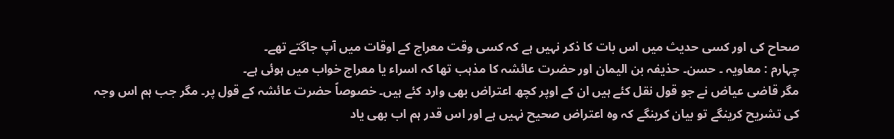صحاح کی اور کسی حدیث میں اس بات کا ذکر نہیں ہے کہ کسی وقت معراج کے اوقات میں آپ جاگتے تھے۔
چہارم : معاویہ ۔ حسن۔ حذیفہ بن الیمان اور حضرت عائشہ کا مذہب تھا کہ اسراء یا معراج خواب میں ہوئی ہے۔
مگر قاضی عیاض نے جو قول نقل کئے ہیں ان کے اوپر کچھ اعتراض بھی وارد کئے ہیں۔ خصوصاً حضرت عائشہ کے قول پر۔ مگر جب ہم اس وجہ کی تشریح کرینگے تو بیان کرینگے کہ وہ اعتراض صحیح نہیں ہے اور اس قدر ہم اب بھی یاد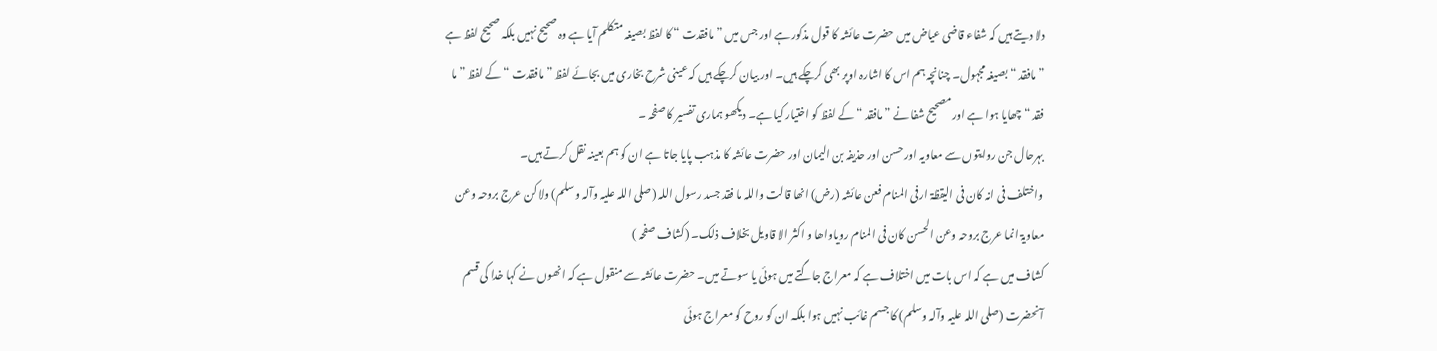دلا دیتے ہیں کہ شفاء قاضی عیاض میں حضرت عائشہ کا قول مذکور ہے اور جس میں ” مافقدت “ کا لفظ بصیغہ متکلم آیا ہے وہ صحیح نہیں بلکہ صحیح لفظ ہے ” مافقد “ بصیغہ مجہول۔ چنانچہ ہم اس کا اشارہ اوپر بھی کرچکے ہیں۔ اور بیان کرچکے ہیں کہ عینی شرح بخاری میں بجائے لفظ ” مافقدت “ کے لفظ ” ما فقد “ چھایا ہوا ہے اور مصحیح شفا نے ” مافقد “ کے لفظ کو اختیار کیا ہے۔ دیکھو ہماری تفسیر کا صفحہ ۔
بہرحال جن روایتوں سے معاویہ اور حسن اور حذیفہ بن الیمان اور حضرت عائشہ کا مذہب پایا جاتا ہے ان کو ہم بعینہ نقل کرتے ہیں۔
واختلف فی انہ کان فی الیقظۃ ارفی المنام فعن عائشہ (رض) انھا قالت واللہ ما فقد جسد رسول اللہ (صلی اللہ علیہ وآلہ وسلم) ولا کن عرج بروحہ وعن معاویۃ انما عرج بروحہ وعن الحسن کان فی المنام رویاواھا و اکثر الا قاویل بخلاف ذلک۔ (کشاف صفحہ )
کشاف میں ہے کہ اس بات میں اختلاف ہے کہ معراج جاگتے میں ہوئی یا سوتے میں۔ حضرت عائشہ سے منقول ہے کہ انھوں نے کہا خدا کی قسم آنحضرت (صلی اللہ علیہ وآلہ وسلم) کا جسم غائب نہیں ہوا بلکہ ان کو روح کو معراج ہوئی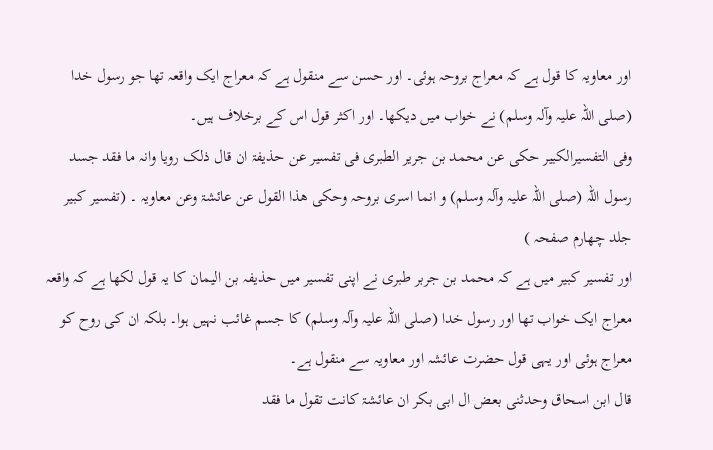اور معاویہ کا قول ہے کہ معراج بروحہ ہوئی۔ اور حسن سے منقول ہے کہ معراج ایک واقعہ تھا جو رسول خدا (صلی اللہ علیہ وآلہ وسلم) نے خواب میں دیکھا۔ اور اکثر قول اس کے برخلاف ہیں۔
وفی التفسیرالکبیر حکی عن محمد بن جریر الطبری فی تفسیر عن حذیفۃ ان قال ذلک رویا وانہ ما فقد جسد رسول اللہ (صلی اللہ علیہ وآلہ وسلم) و انما اسری بروحہ وحکی ھذا القول عن عائشۃ وعن معاویہ ۔ (تفسیر کبیر جلد چھارم صفحہ )
اور تفسیر کبیر میں ہے کہ محمد بن جربر طبری نے اپنی تفسیر میں حذیفہ بن الیمان کا یہ قول لکھا ہے کہ واقعہ معراج ایک خواب تھا اور رسول خدا (صلی اللہ علیہ وآلہ وسلم) کا جسم غائب نہیں ہوا۔ بلکہ ان کی روح کو معراج ہوئی اور یہی قول حضرت عائشہ اور معاویہ سے منقول ہے۔
قال ابن اسحاق وحدثنی بعض ال ابی بکر ان عائشۃ کانت تقول ما فقد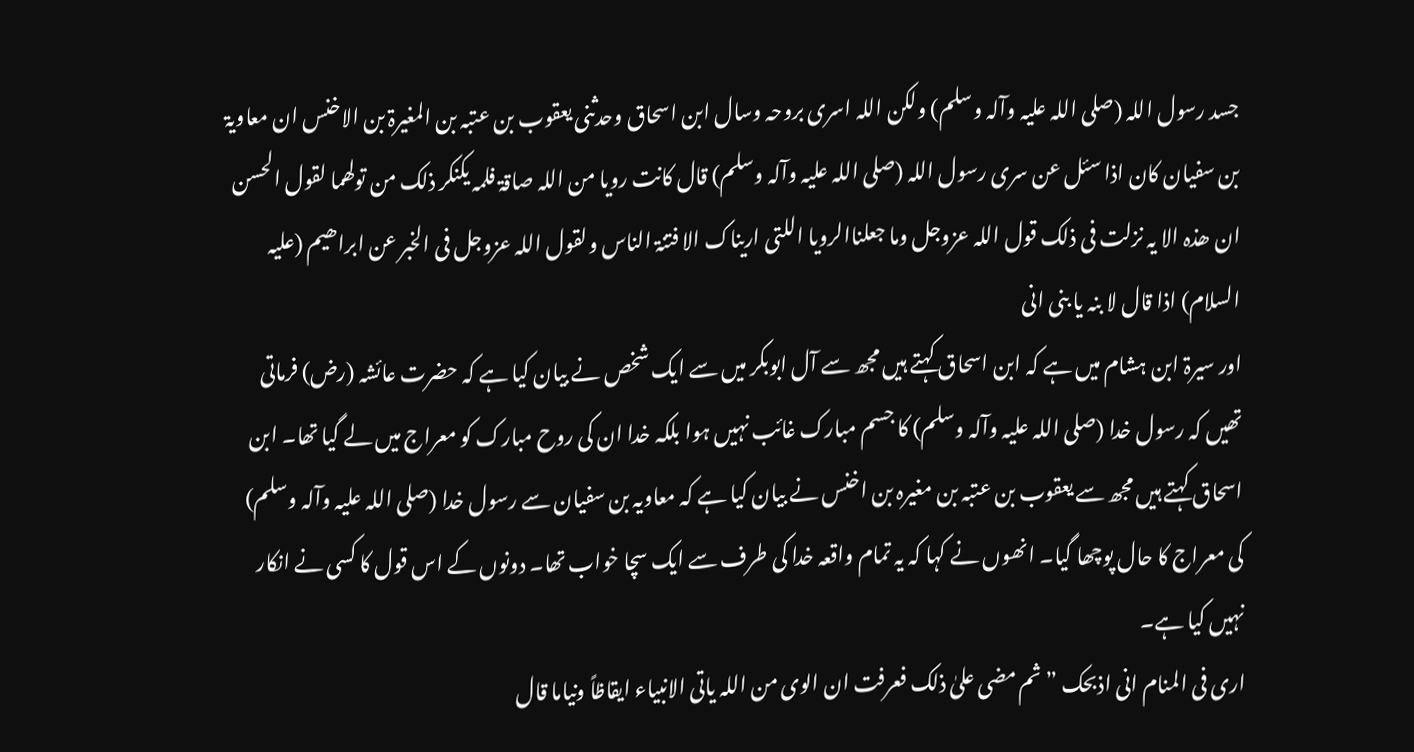جسد رسول اللہ (صلی اللہ علیہ وآلہ وسلم) ولکن اللہ اسری بروحہ وسال ابن اسحاق وحدثنی یعقوب بن عتبہ بن المغیرۃ بن الاخنس ان معاویۃ بن سفیان کان اذا سئل عن سری رسول اللہ (صلی اللہ علیہ وآلہ وسلم) قال کانت رویا من اللہ صاقۃ فلمہ یکنکر ذلک من تولھما لقول الحسن ان ھذہ الا یہ نزلت فی ذلک قول اللہ عزوجل وما جعلناالرویا اللتی اریناک الا فتنۃ الناس ولقول اللہ عزوجل فی الخبر عن ابراھیم (علیہ السلام) اذا قال لا بنہ یا بنی انی
اور سیرۃ ابن ہشام میں ہے کہ ابن اسحاق کہتے ہیں مجھ سے آل ابوبکر میں سے ایک شخص نے بیان کیا ہے کہ حضرت عائشہ (رض) فرماتی تھیں کہ رسول خدا (صلی اللہ علیہ وآلہ وسلم) کا جسم مبارک غائب نہیں ہوا بلکہ خدا ان کی روح مبارک کو معراج میں لے گیا تھا۔ ابن اسحاق کہتے ہیں مجھ سے یعقوب بن عتبہ بن مغیرہ بن اخنس نے بیان کیا ہے کہ معاویہ بن سفیان سے رسول خدا (صلی اللہ علیہ وآلہ وسلم) کی معراج کا حال پوچھا گیا۔ انھوں نے کہا کہ یہ تمام واقعہ خدا کی طرف سے ایک سچا خواب تھا۔ دونوں کے اس قول کا کسی نے انکار نہیں کیا ہے۔
اری فی المنام انی اذبحک ” ثم مضی علیٰ ذلک فعرفت ان الوی من اللہ یاتی الانبیاء ایقاظاً ونیاما قال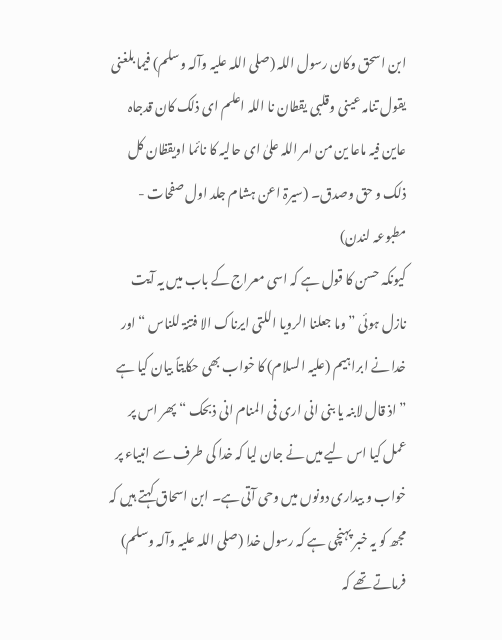ابن اسحق وکان رسول اللہ (صلی اللہ علیہ وآلہ وسلم) فیما بلغنی یقول تنامہ عینی وقلبی یقطان نا اللہ اعلم ای ذلک کان قدجاہ عاین فیہ ماعا ین من امر اللہ علیٰ ای حالیہ کا نائما اویقظان کل ذلک و حق وصدق۔ (سیرۃ اعن ہشام جلد اول صفحات - مطبوعہ لندن)
کیونکہ حسن کا قول ہے کہ اسی معراج کے باب میں یہ آیت نازل ہوئی ” وما جعلنا الرویا اللتی ایرناک الا فتنۃ للناس “ اور خدا نے ابراہیم (علیہ السلام) کا خواب بھی حکایتاً بیان کیا ہے ” اذ قال لابنہ یا بنی انی اری فی المنام انی ذبحک “ پھر اس پر عمل کیا اس لیے میں نے جان لیا کہ خدا کی طرف سے انبیاء پر خواب و بیداری دونوں میں وحی آتی ہے۔ ابن اسحاق کہتے ہیں کہ مجھ کو یہ خبر پہنچی ہے کہ رسول خدا (صلی اللہ علیہ وآلہ وسلم) فرماتے تھے کہ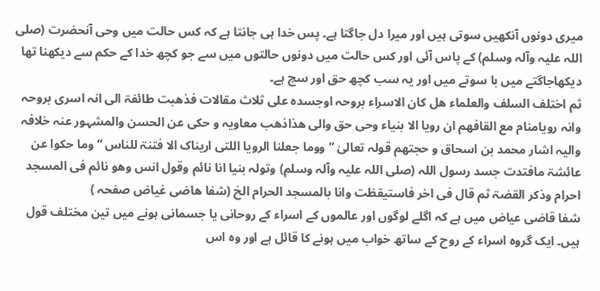میری دونوں آنکھیں سوتی ہیں اور میرا دل جاگتا ہے۔ پس خدا ہی جانتا ہے کہ کس حالت میں وحی آنحضرت (صلی اللہ علیہ وآلہ وسلم) کے پاس آئی اور کس حالت میں دونوں حالتوں میں سے جو کچھ خدا کے حکم سے دیکھنا تھا دیکھاجاگتے میں با سوتے میں اور یہ سب کچھ حق اور سچ ہے۔
ثم اختلف السلف والعلماء ھل کان الاسراء بروحہ اوجسدہ علی ثلاث مقالات فذھبت طائفۃ الی انہ اسری بروحہ وانہ رویامنام مع القافھم ان رویا الا بنیاء وحی حق والی ھذاذھب معاویہ و حکی عن الحسن والمشہور عنہ خلافہ والیہ اشار محمد بن اسحاق و حجتھم قولہ تعالیٰ ” ووما جعلنا الرویا اللتی اریناک الا فتنۃ للناس “ وما حکوا عن عائشۃ مافتدت جسد رسول اللہ (صلی اللہ علیہ وآلہ وسلم) وتولہ بنیا انا نائم وقول انس وھو نائم فی المسجد احرام وذکر القضۃ ثم قال فی اخر فاستیقظت وانا بالمسجد الحرام الخ (شفا ھاضی غیاض صفحہ )
شفا قاضی عیاض میں ہے کہ اگلے لوگوں اور عالموں کے اسراء کے روحانی یا جسمانی ہونے میں تین مختلف قول ہیں۔ ایک گروہ اسراء کے روح کے ساتھ خواب میں ہونے کا قائل ہے اور وہ اس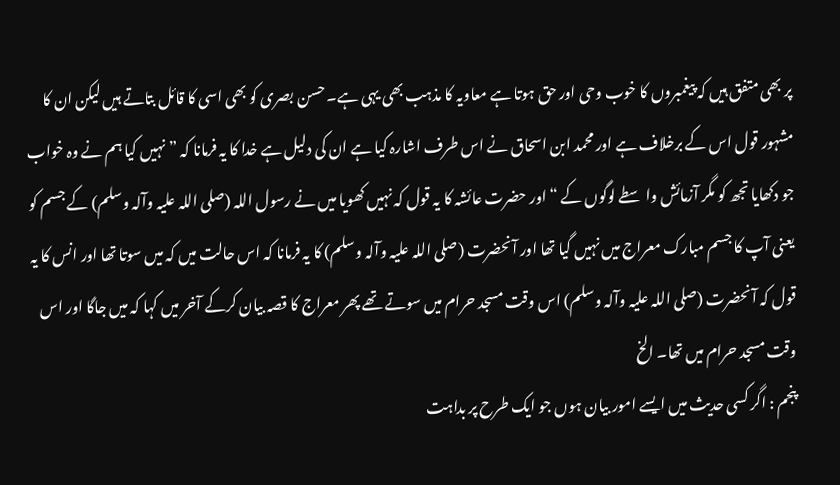پر بھی متفق ہیں کہ پیغمبروں کا خوب وحی اور حق ہوتا ہے معاویہ کا مذہب بھی یہی ہے۔ حسن بصری کو بھی اسی کا قائل بتاتے ہیں لیکن ان کا مشہور قول اس کے برخلاف ہے اور محمد ابن اسحاق نے اس طرف اشارہ کیا ہے ان کی دلیل ہے خدا کا یہ فرمانا کہ ” نہیں کیا ہم نے وہ خواب جو دکھایا تجھ کو مگر آزمائش واسطے لوگوں کے “ اور حضرت عائشہ کا یہ قول کہ نہیں کھویا میں نے رسول اللہ (صلی اللہ علیہ وآلہ وسلم) کے جسم کو یعنی آپ کا جسم مبارک معراج میں نہیں گیا تھا اور آنحضرت (صلی اللہ علیہ وآلہ وسلم) کا یہ فرمانا کہ اس حالت میں کہ میں سوتا تھا اور انس کا یہ قول کہ آنحضرت (صلی اللہ علیہ وآلہ وسلم) اس وقت مسجد حرام میں سوتے تھے پھر معراج کا قصہ بیان کرکے آخر میں کہا کہ میں جاگا اور اس وقت مسجد حرام میں تھا۔ الخ
پنجم : اگر کسی حدیث میں ایسے امور بیان ہوں جو ایک طرح پر بداہت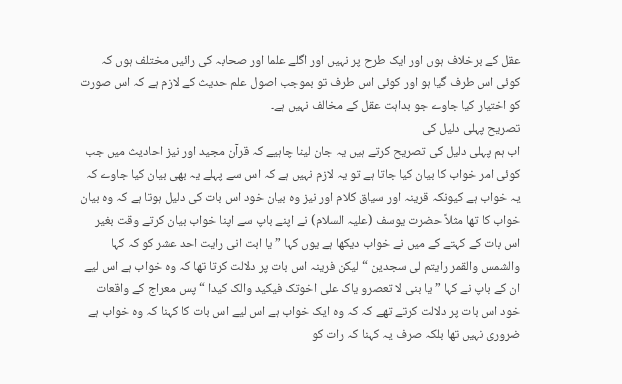عقل کے برخلاف ہوں اور ایک طرح پر نہیں اور اگلے علما اور صحابہ کی رائیں مختلف ہوں کہ کوئی اس طرف گیا ہو اور کوئی اس طرف تو بموجب اصول علم حدیث کے لازم ہے کہ اس صورت کو اختیار کیا جاوے جو بداہت عقل کے مخالف نہیں ہے۔
تصریح پہلی دلیل کی
اب ہم پہلی دلیل کی تصریح کرتے ہیں یہ جان لینا چاہیے کہ قرآن مجید اور نیز احادیث میں جب کوئی امر خواب کا بیان کیا جاتا ہے تو یہ لازم نہیں ہے کہ اس سے پہلے یہ بھی بیان کیا جاوے کہ یہ خواب ہے کیونکہ قرینہ اور سیاق کلام اور نیز وہ بیان خود اس بات کی دلیل ہوتا ہے کہ وہ بیان خواب کا تھا مثلاً حضرت یوسف (علیہ السلام) نے اپنے باپ سے اپنا خواب بیان کرتے وقت بغیر اس بات کے کہتے کے میں نے خواب دیکھا ہے یوں کہا ” یا ابت انی رایت احد عشر کو کہ کہا والشمس والقمر رایتم لی سجدین “ لیکن فرینہ اس بات پر دلالت کرتا تھا کہ وہ خواب ہے اس لیے ان کے باپ نے کہا ” یا بنی لا تعصرو یاک علی اخوتک فیکید والک کیدا “ پس معراج کے واقعات خود اس بات پر دلالت کرتے تھے کہ کہ وہ ایک خواب ہے اس لیے اس بات کا کہنا کہ وہ خواب ہے ضروری نہیں تھا بلکہ صرف یہ کہنا کہ رات کو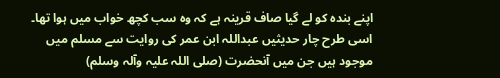اپنے بندہ کو لے گیا صاف قرینہ ہے کہ وہ سب کچھ خواب میں ہوا تھا۔
اسی طرح چار حدیثیں عبداللہ ابن عمر کی روایت سے مسلم میں موجود ہیں جن میں آنحضرت (صلی اللہ علیہ وآلہ وسلم)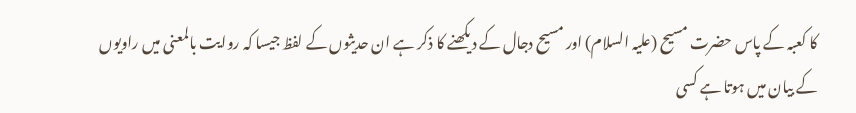کا کعبہ کے پاس حضرت مسیح (علیہ السلام) اور مسیح دجال کے دیکھنے کا ذکر ہے ان حدیثوں کے لفظ جیسا کہ روایت بالمعنی میں راویوں کے بیان میں ہوتا ہے کسی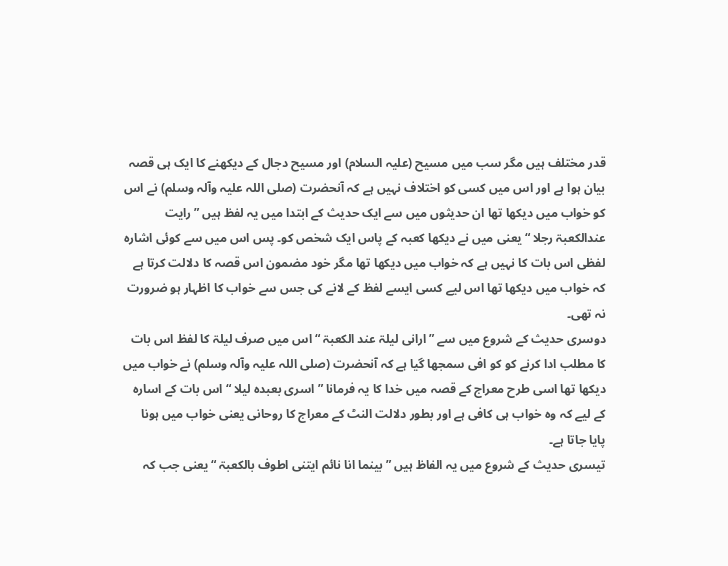قدر مختلف ہیں مگر سب میں مسیح (علیہ السلام) اور مسیح دجال کے دیکھنے کا ایک ہی قصہ بیان ہوا ہے اور اس میں کسی کو اختلاف نہیں ہے کہ آنحضرت (صلی اللہ علیہ وآلہ وسلم) نے اس کو خواب میں دیکھا تھا ان حدیثوں میں سے ایک حدیث کے ابتدا میں یہ لفظ ہیں ” رایت عندالکعبۃ رجلا “ یعنی میں نے دیکھا کعبہ کے پاس ایک شخص کو۔ پس اس میں سے کوئی اشارہ لفظی اس بات کا نہیں ہے کہ خواب میں دیکھا تھا مگر خود مضمون اس قصہ کا دلالت کرتا ہے کہ خواب میں دیکھا تھا اس لیے کسی ایسے لفظ کے لانے کی جس سے خواب کا اظہار ہو ضرورت نہ تھی۔
دوسری حدیث کے شروع میں سے ” ارانی لیلۃ عند الکعبۃ “ اس میں صرف لیلۃ کا لفظ اس بات کا مطلب ادا کرنے کو کو افی سمجھا گیا ہے کہ آنحضرت (صلی اللہ علیہ وآلہ وسلم) نے خواب میں دیکھا تھا اسی طرح معراج کے قصہ میں خدا کا یہ فرمانا ” اسری بعبدہ لیلا “ اس بات کے اسارہ کے لیے کہ وہ خواب ہی کافی ہے اور بطور دلالت النٹ کے معراج کا روحانی یعنی خواب میں ہونا پایا جاتا ہے۔
تیسری حدیث کے شروع میں یہ الفاظ ہیں ” بینما انا نائم ایتنی اطوف بالکعبۃ “ یعنی جب کہ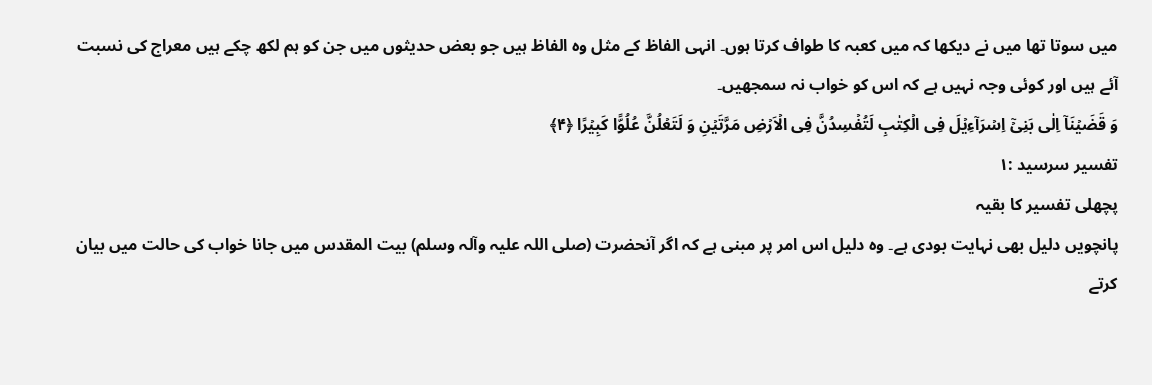میں سوتا تھا میں نے دیکھا کہ میں کعبہ کا طواف کرتا ہوں۔ انہی الفاظ کے مثل وہ الفاظ ہیں جو بعض حدیثوں میں جن کو ہم لکھ چکے ہیں معراج کی نسبت آئے ہیں اور کوئی وجہ نہیں ہے کہ اس کو خواب نہ سمجھیں۔
وَ قَضَیۡنَاۤ اِلٰی بَنِیۡۤ اِسۡرَآءِیۡلَ فِی الۡکِتٰبِ لَتُفۡسِدُنَّ فِی الۡاَرۡضِ مَرَّتَیۡنِ وَ لَتَعۡلُنَّ عُلُوًّا کَبِیۡرًا ﴿۴﴾
تفسیر سرسید :۱
پچھلی تفسیر کا بقیہ
پانچویں دلیل بھی نہایت بودی ہے۔ وہ دلیل اس امر پر مبنی ہے کہ اگر آنحضرت (صلی اللہ علیہ وآلہ وسلم) بیت المقدس میں جانا خواب کی حالت میں بیان کرتے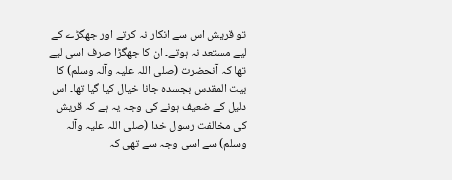تو قریش اس سے انکار نہ کرتے اور جھگڑے کے لیے مستعد نہ ہوتے۔ ان کا جھگڑا صرف اسی لیے تھا کہ آنحضرت (صلی اللہ علیہ وآلہ وسلم) کا بیت المقدس بجسدہ جانا خیال کیا گیا تھا۔ اس دلیل کے ضعیف ہونے کی وجہ یہ ہے کہ قریش کی مخالفت رسول خدا (صلی اللہ علیہ وآلہ وسلم) سے اسی وجہ سے تھی کہ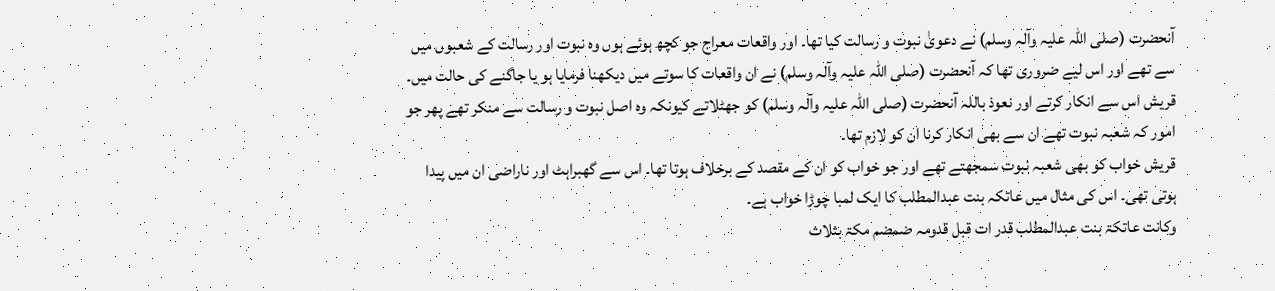آنحضرت (صلی اللہ علیہ وآلہ وسلم) نے دعویٰ نبوت و رسالت کیا تھا۔ اور واقعات معراج جو کچھ ہوئے ہوں وہ نبوت اور رسالت کے شعبوں میں سے تھے اور اس لیے ضروری تھا کہ آنحضرت (صلی اللہ علیہ وآلہ وسلم) نے ان واقعات کا سوتے میں دیکھنا فرمایا ہو یا جاگنے کی حالت میں۔ قریش اس سے انکار کرتے اور نعوذ باللہ آنحضرت (صلی اللہ علیہ وآلہ وسلم) کو جھٹلاتے کیونکہ وہ اصل نبوت و رسالت سے منکر تھے پھر جو امور کہ شعبہ نبوت تھے ان سے بھی انکار کرنا ان کو لازم تھا۔
قریش خواب کو بھی شعبہ نبوت سمجھتے تھے اور جو خواب کو ان کے مقصد کے برخلاف ہوتا تھا۔ اس سے گھبراہٹ اور ناراضی ان میں پیدا ہوتی تھی۔ اس کی مثال میں عاتکہ بنت عبدالمطلب کا ایک لمبا چوڑا خواب ہے۔
وکانت عاتکۃ بنت عبدالمطلب قدر ات قبل قدومہ ضمضم مکۃ بثلاث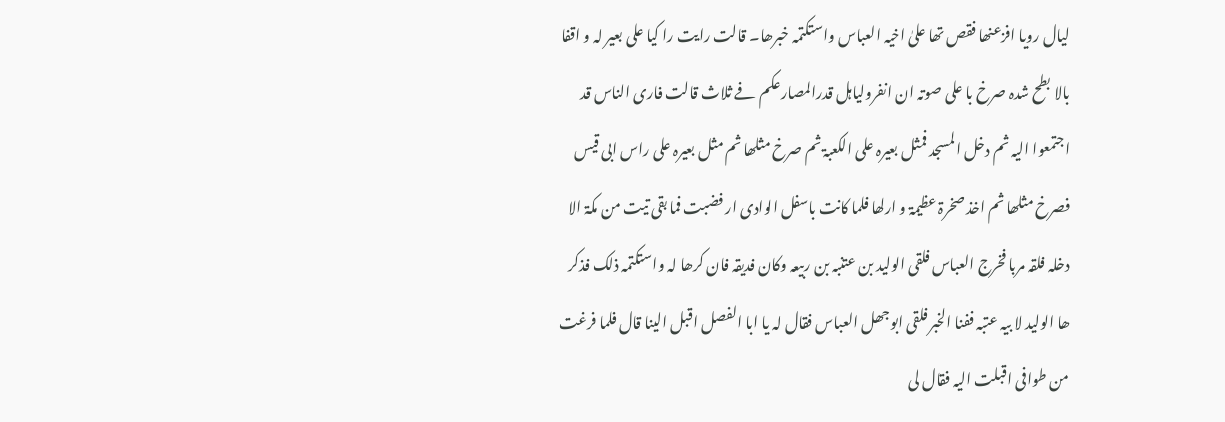لیال رویا افزعنھا فقص تھا علیٰ اخیہ العباس واستکتمہ خبرھا۔ قالت رایت را کیا علی بعیر لہ و اقفا بالا بطح شدہ صرخ با علی صوتہ ان انفرولیاہل قدرالمصارعکم فے ثلاث قالت فاری الناس قد اجتمعوا الیہ ثم دخل المسجد فمثل بعیرہ علی الکعبۃ ثم صرخ مثلھا ثم مثل بعیرہ علی راس ابی قیس فصرخ مثلھا ثم اخذ صخرۃ عظیمۃ و ارلھا فلما کانت باسفل الوادی ار فضبت فما بقی تیت من مکۃ الا دخلہ فلقہ مربا فخرج العباس فلقی الولید بن عتنبہ بن ربیعہ وکان فدیقہ فان کرھا لہ واستکتمہ ذلک فذکر ھا الولید لا بیہ عتبہ ففنا الخبر فلقی ابوجھل العباس فقال لہ یا ابا الفصل اقبل الینا قال فلما فرغت من طوافی اقبلت الیہ فقال لی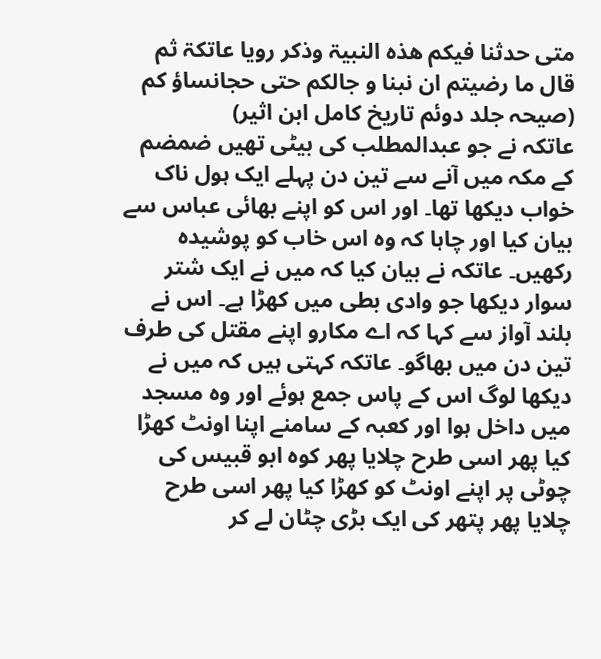متی حدثنا فیکم ھذہ النبیۃ وذکر رویا عاتکۃ ثم قال ما رضیتم ان نبنا و جالکم حتی حجانساؤ کم (صیحہ جلد دوئم تاریخ کامل ابن اثیر)
عاتکہ نے جو عبدالمطلب کی بیٹی تھیں ضمضم کے مکہ میں آنے سے تین دن پہلے ایک ہول ناک خواب دیکھا تھا۔ اور اس کو اپنے بھائی عباس سے بیان کیا اور چاہا کہ وہ اس خاب کو پوشیدہ رکھیں۔ عاتکہ نے بیان کیا کہ میں نے ایک شتر سوار دیکھا جو وادی بطی میں کھڑا ہے۔ اس نے بلند آواز سے کہا کہ اے مکارو اپنے مقتل کی طرف تین دن میں بھاگو۔ عاتکہ کہتی ہیں کہ میں نے دیکھا لوگ اس کے پاس جمع ہوئے اور وہ مسجد میں داخل ہوا اور کعبہ کے سامنے اپنا اونٹ کھڑا کیا پھر اسی طرح چلایا پھر کوہ ابو قبیس کی چوٹی پر اپنے اونٹ کو کھڑا کیا پھر اسی طرح چلایا پھر پتھر کی ایک بڑی چٹان لے کر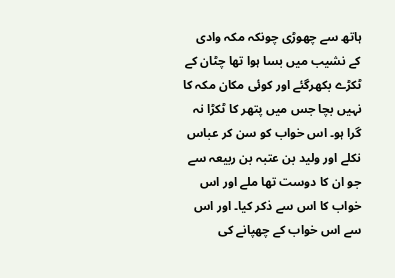ہاتھ سے چھوڑی چونکہ مکہ وادی کے نشیب میں بسا ہوا تھا چٹان کے ٹکڑے بکھرگئے اور کوئی مکان مکہ کا نہیں بچا جس میں پتھر کا ٹکڑا نہ گرا ہو۔ اس خواب کو سن کر عباس نکلے اور ولید بن عتبہ بن ربیعہ سے جو ان کا دوست تھا ملے اور اس خواب کا اس سے ذکر کیا۔ اور اس سے اس خواب کے چھپانے کی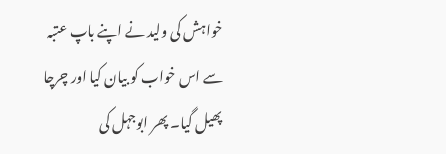خواہش کی ولید نے اپنے باپ عتبہ سے اس خواب کو بیان کیا اور چرچا پھیل گیا۔ پھر ابوجہل کی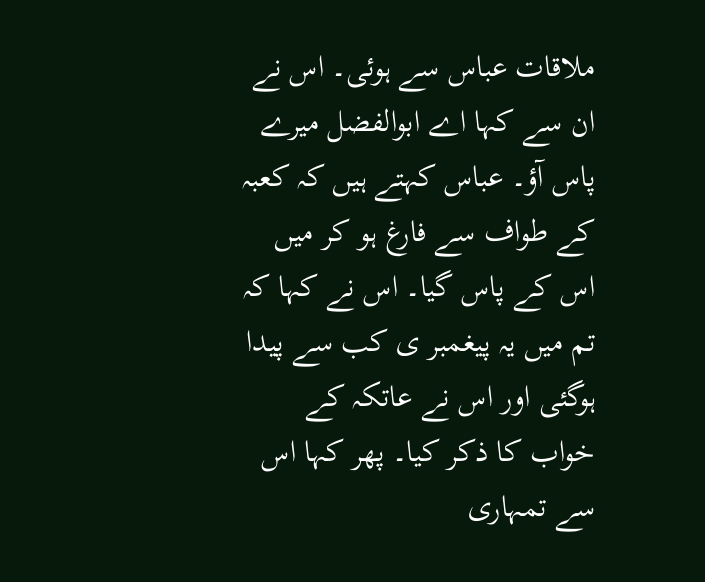ملاقات عباس سے ہوئی۔ اس نے ان سے کہا اے ابوالفضل میرے پاس آؤ۔ عباس کہتے ہیں کہ کعبہ کے طواف سے فارغ ہو کر میں اس کے پاس گیا۔ اس نے کہا کہ تم میں یہ پیغمبر ی کب سے پیدا ہوگئی اور اس نے عاتکہ کے خواب کا ذکر کیا۔ پھر کہا اس سے تمہاری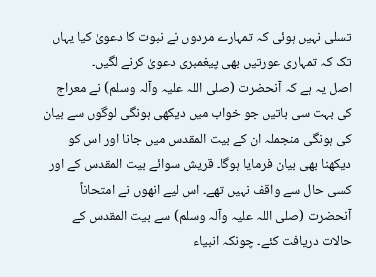تسلی نہیں ہوئی کہ تمہارے مردوں نے نبوت کا دعویٰ کیا یہاں تک کہ تمہاری عورتیں بھی پیغمبری دعویٰ کرنے لگیں۔
اصل یہ ہے کہ آنحضرت (صلی اللہ علیہ وآلہ وسلم) نے معراج کی بہت سی باتیں جو خواب میں دیکھی ہونگی لوگوں سے بیان کی ہونگی منجملہ ان کے بیت المقدس میں جانا اور اس کو دیکھنا بھی بیان فرمایا ہوگا۔ قریش سوائے بیت المقدس کے اور کسی حال سے واقف نہیں تھے۔ اس لیے انھوں نے امتحاناً آنحضرت (صلی اللہ علیہ وآلہ وسلم) سے بیت المقدس کے حالات دریافت کئے۔ چونکہ انبیاء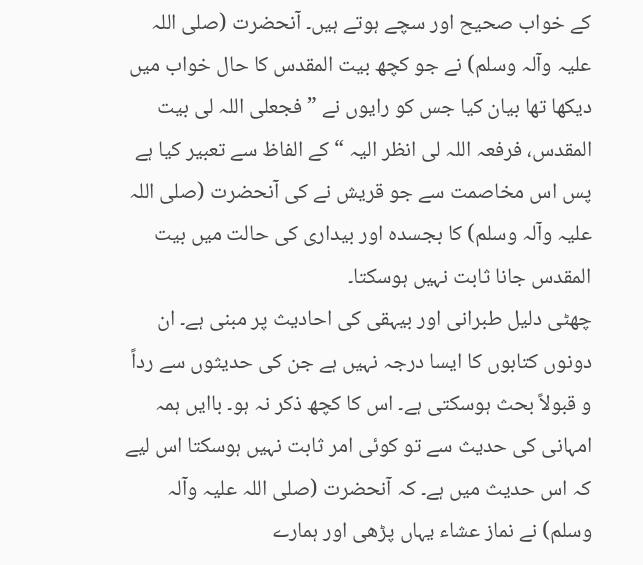کے خواب صحیح اور سچے ہوتے ہیں۔ آنحضرت (صلی اللہ علیہ وآلہ وسلم) نے جو کچھ بیت المقدس کا حال خواب میں دیکھا تھا بیان کیا جس کو رایوں نے ” فجعلی اللہ لی بیت المقدس، فرفعہ اللہ لی انظر الیہ “ کے الفاظ سے تعبیر کیا ہے پس اس مخاصمت سے جو قریش نے کی آنحضرت (صلی اللہ علیہ وآلہ وسلم) کا بجسدہ اور بیداری کی حالت میں بیت المقدس جانا ثابت نہیں ہوسکتا۔
چھٹی دلیل طبرانی اور بیہقی کی احادیث پر مبنی ہے۔ ان دونوں کتابوں کا ایسا درجہ نہیں ہے جن کی حدیثوں سے رداً و قبولاً بحث ہوسکتی ہے۔ اس کا کچھ ذکر نہ ہو۔ باایں ہمہ امہانی کی حدیث سے تو کوئی امر ثابت نہیں ہوسکتا اس لیے کہ اس حدیث میں ہے۔ کہ آنحضرت (صلی اللہ علیہ وآلہ وسلم) نے نماز عشاء یہاں پڑھی اور ہمارے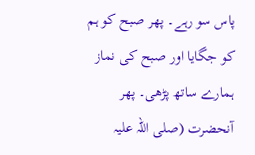پاس سو رہے۔ پھر صبح کو ہم کو جگایا اور صبح کی نماز ہمارے ساتھ پڑھی۔ پھر آنحضرت (صلی اللہ علیہ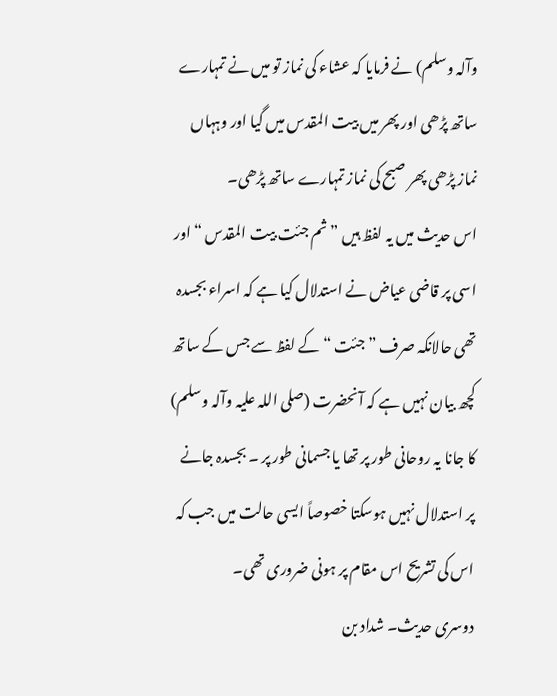وآلہ وسلم) نے فرمایا کہ عشاء کی نماز تو میں نے تمہارے ساتھ پڑھی اور پھر میں بیت المقدس میں گیا اور وہہاں نماز پڑھی پھر صبح کی نماز تمہارے ساتھ پڑھی۔
اس حدیث میں یہ لفظ ہیں ” ثم جئت بیت المقدس “ اور اسی پر قاضی عیاض نے استدلال کیا ہے کہ اسراء بجسدہ تھی حالانکہ صرف ” جئت “ کے لفظ سے جس کے ساتھ کچھ بیان نہیں ہے کہ آنحضرت (صلی اللہ علیہ وآلہ وسلم) کا جانا یہ روحانی طور پر تھا یا جسمانی طور پر ۔ بجسدہ جانے پر استدلال نہیں ہوسکتا خصوصاً ایسی حالت میں جب کہ اس کی تشریح اس مقام پر ہونی ضروری تھی۔
دوسری حدیث۔ شداد بن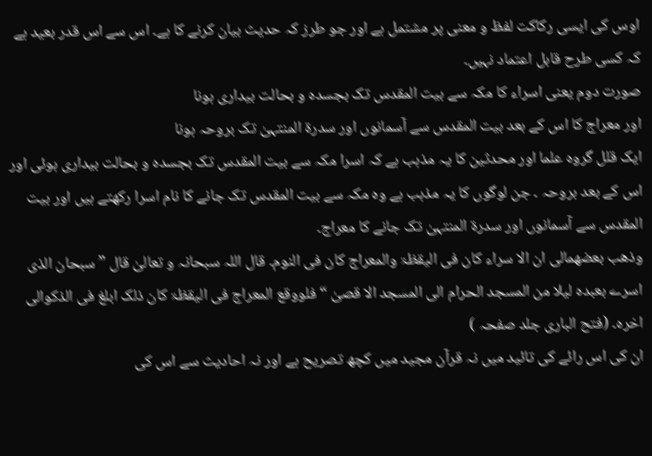اوس کی ایسی رکاکت لفظ و معنی پر مشتمل ہے اور جو طرز کہ حدیث بیان کرنے کا ہے۔ اس سے اس قدر بعید ہے کہ کسی طرح قابل اعتماد نہیں۔
صورت دوم یعنی اسراء کا مکہ سے بیت المقدس تک بجسدہ و بحالت بیداری ہونا
اور معراج کا اس کے بعد بیت المقدس سے آسمانوں اور سدرۃ المنتہیٰ تک بروحہ ہونا
ایک قلل گروہ علما اور محدثین کا یہ مذہب ہے کہ اسرا مکہ سے بیت المقدس تک بجسدہ و بحالت بیداری ہوئی اور اس کے بعد بروحہ ۔ جن لوگوں کا یہ مذہب ہے وہ مکہ سے بیت المقدس تک جانے کا نام اسرا رکھتے ہیں اور بیت المقدس سے آسمانوں اور سدرۃ المنتہیٰ تک جانے کا معراج۔
وذھب بعضھمالی ان الا سراء کان فی الیقظۃ والمعراج کان فی النوم۔ قال اللہ سبحانہ و تعالیٰ قال ” سبحان الذی اسرے بعبدہ لیلا من المسجد الحرام الی المسجد الا قصیٰ “ فلووقع المعراج فی الیقظۃ کان ذلک ابلغ فی الذکوالی اخرہ۔ (فتح الباری جلد صفحہ )
ان کی اس رائے کی تائید میں نہ قرآن مجید میں کچھ تصریح ہے اور نہ احادیث سے اس کی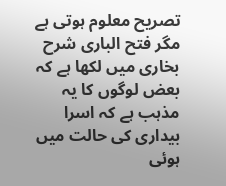تصریح معلوم ہوتی ہے مگر فتح الباری شرح بخاری میں لکھا ہے کہ بعض لوگوں کا یہ مذہب ہے کہ اسرا بیداری کی حالت میں ہوئی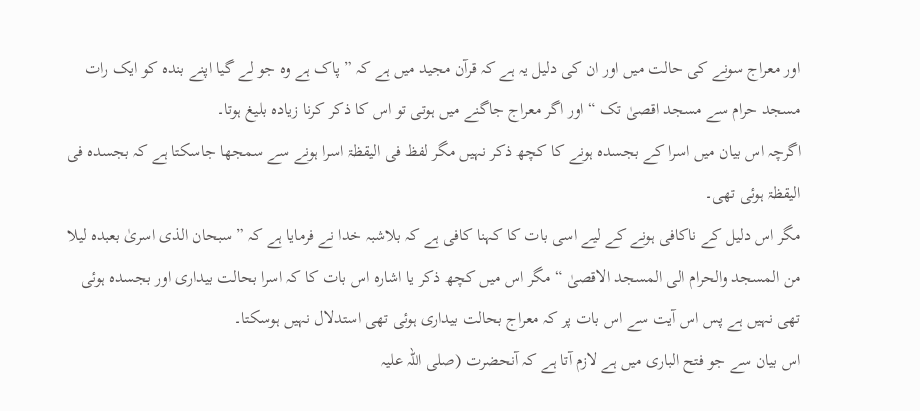اور معراج سونے کی حالت میں اور ان کی دلیل یہ ہے کہ قرآن مجید میں ہے کہ ” پاک ہے وہ جو لے گیا اپنے بندہ کو ایک رات مسجد حرام سے مسجد اقصیٰ تک “ اور اگر معراج جاگنے میں ہوتی تو اس کا ذکر کرنا زیادہ بلیغ ہوتا۔
اگرچہ اس بیان میں اسرا کے بجسدہ ہونے کا کچھ ذکر نہیں مگر لفظ فی الیقظۃ اسرا ہونے سے سمجھا جاسکتا ہے کہ بجسدہ فی الیقظۃ ہوئی تھی۔
مگر اس دلیل کے ناکافی ہونے کے لیے اسی بات کا کہنا کافی ہے کہ بلاشبہ خدا نے فرمایا ہے کہ ” سبحان الذی اسریٰ بعبدہ لیلا من المسجد والحرام الی المسجد الاقصیٰ “ مگر اس میں کچھ ذکر یا اشارہ اس بات کا کہ اسرا بحالت بیداری اور بجسدہ ہوئی تھی نہیں ہے پس اس آیت سے اس بات پر کہ معراج بحالت بیداری ہوئی تھی استدلال نہیں ہوسکتا۔
اس بیان سے جو فتح الباری میں ہے لازم آتا ہے کہ آنحضرت (صلی اللہ علیہ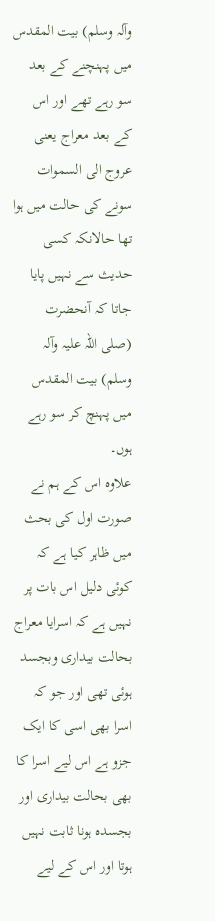وآلہ وسلم) بیت المقدس میں پہنچنے کے بعد سو رہے تھے اور اس کے بعد معراج یعنی عروج الی السموات سونے کی حالت میں ہوا تھا حالانکہ کسی حدیث سے نہیں پایا جاتا کہ آنحضرت (صلی اللہ علیہ وآلہ وسلم) بیت المقدس میں پہنچ کر سو رہے ہوں۔
علاوہ اس کے ہم نے صورت اول کی بحث میں ظاہر کیا ہے کہ کوئی دلیل اس بات پر نہیں ہے کہ اسرایا معراج بحالت بیداری وبجسد ہوئی تھی اور جو کہ اسرا بھی اسی کا ایک جزو ہے اس لیے اسرا کا بھی بحالت بیداری اور بجسدہ ہونا ثابت نہیں ہوتا اور اس کے لیے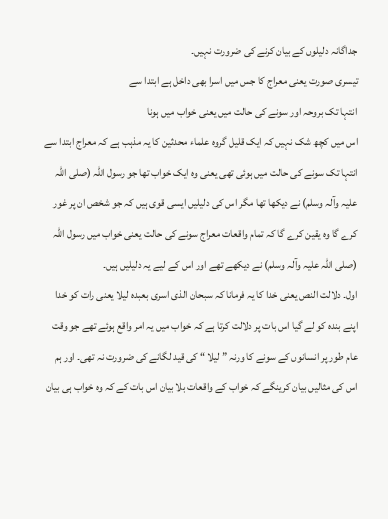جداگانہ دلیلوں کے بیان کرنے کی ضرورت نہیں۔
تیسری صورت یعنی معراج کا جس میں اسرا بھی داخل ہے ابتدا سے
انتہا تک بروحہ اور سونے کی حالت میں یعنی خواب میں ہونا
اس میں کچھ شک نہیں کہ ایک قلیل گروہ علماء محدثین کا یہ مذہب ہے کہ معراج ابتدا سے انتہا تک سونے کی حالت میں ہوئی تھی یعنی وہ ایک خواب تھا جو رسول اللہ (صلی اللہ علیہ وآلہ وسلم) نے دیکھا تھا مگر اس کی دلیلیں ایسی قوی ہیں کہ جو شخص ان پر غور کرے گا وہ یقین کرے گا کہ تمام واقعات معراج سونے کی حالت یعنی خواب میں رسول اللہ (صلی اللہ علیہ وآلہ وسلم) نے دیکھے تھے اور اس کے لیے یہ دلیلیں ہیں۔
اول۔ دلالت النص یعنی خدا کا یہ فرمانا کہ سبحان الذی اسری بعبدہ لیلا یعنی رات کو خدا اپنے بندہ کو لے گیا اس بات پر دلالت کرتا ہے کہ خواب میں یہ امر واقع ہوئے تھے جو وقت عام طور پر انسانوں کے سونے کا ورنہ ” لیلا “ کی قید لگانے کی ضرورت نہ تھی۔ اور ہم اس کی مثالیں بیان کرینگے کہ خواب کے واقعات بلا بیان اس بات کے کہ وہ خواب ہی بیان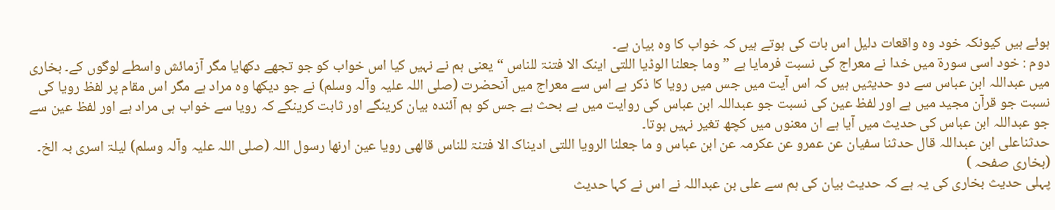ہوئے ہیں کیونکہ خود وہ واقعات دلیل اس بات کی ہوتے ہیں کہ خواب کا وہ بیان ہے۔
دوم : خود اسی سورة میں خدا نے معراج کی نسبت فرمایا ہے ” وما جعلنا الوڈیا اللتی اینک الا فتنۃ للناس “ یعنی ہم نے نہیں کیا اس خواب کو جو تجھے دکھایا مگر آزمائش واسطے لوگوں کے۔ بخاری میں عبداللہ ابن عباس سے دو حدیثیں ہیں کہ اس آیت میں جس میں رویا کا ذکر ہے اس سے معراج میں آنحضرت (صلی اللہ علیہ وآلہ وسلم) نے جو دیکھا وہ مراد ہے مگر اس مقام پر لفظ رویا کی نسبت جو قرآن مجید میں ہے اور لفظ عین کی نسبت جو عبداللہ ابن عباس کی روایت میں ہے بحث ہے جس کو ہم آئندہ بیان کرینگے اور ثابت کرینگے کہ رویا سے خواب ہی مراد ہے اور لفظ عین سے جو عبداللہ ابن عباس کی حدیث میں آیا ہے ان معنوں میں کچھ تغیر نہیں ہوتا۔
حدثناعلی ابن عبداللہ قال حدثنا سفیان عن عمرو عن عکرمہ عن ابن عباس و ما جعلنا الرویا اللتی ادیناک الا فتنۃ للناس قالھی رویا عین ارنھا رسول اللہ (صلی اللہ علیہ وآلہ وسلم) لیلۃ اسری بہ الخ۔ (بخاری صفحہ )
پہلی حدیث بخاری کی یہ ہے کہ حدیث بیان کی ہم سے علی بن عبداللہ نے اس نے کہا حدیث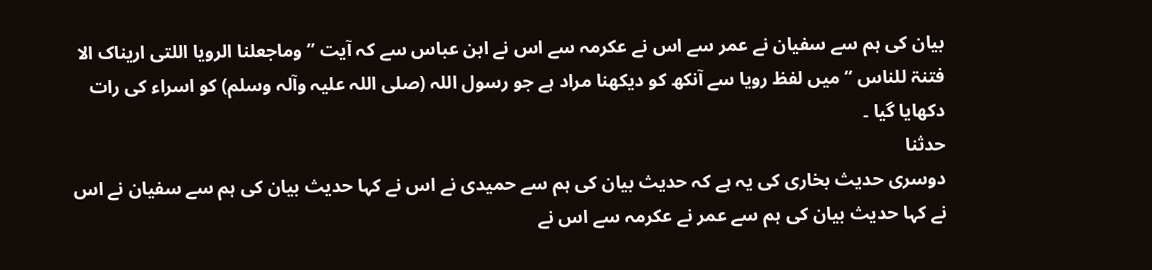بیان کی ہم سے سفیان نے عمر سے اس نے عکرمہ سے اس نے ابن عباس سے کہ آیت ” وماجعلنا الرویا اللتی اریناک الا فتنۃ للناس “ میں لفظ رویا سے آنکھ کو دیکھنا مراد ہے جو رسول اللہ (صلی اللہ علیہ وآلہ وسلم) کو اسراء کی رات دکھایا گیا ۔
حدثنا
دوسری حدیث بخاری کی یہ ہے کہ حدیث بیان کی ہم سے حمیدی نے اس نے کہا حدیث بیان کی ہم سے سفیان نے اس نے کہا حدیث بیان کی ہم سے عمر نے عکرمہ سے اس نے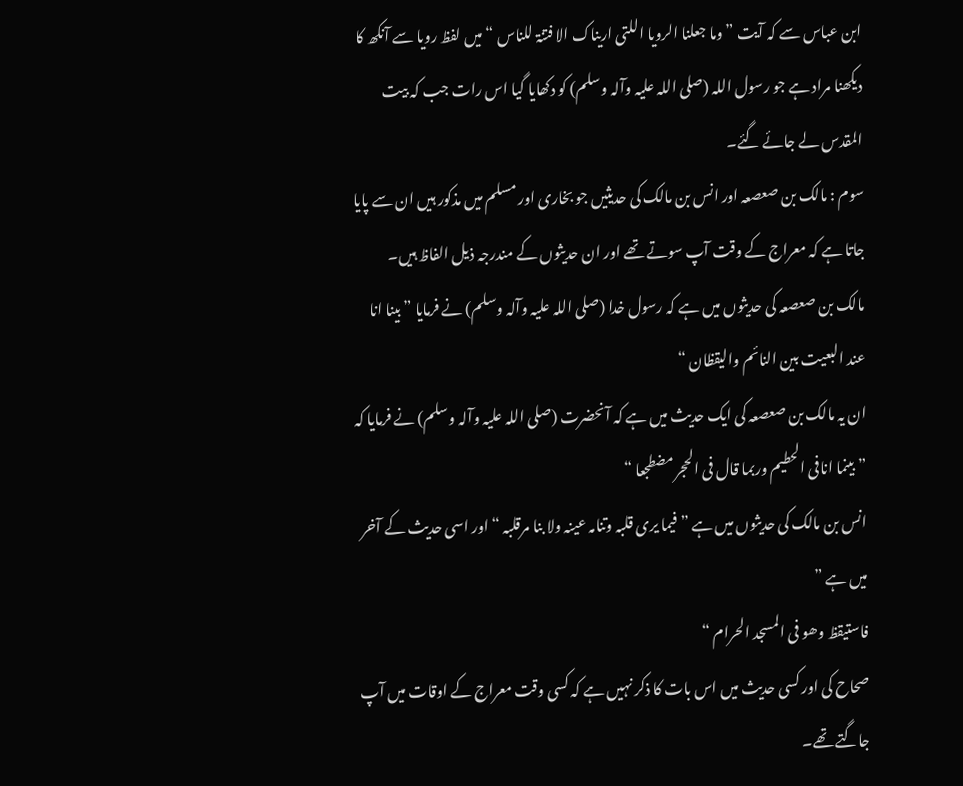ابن عباس سے کہ آیت ” وما جعلنا الرویا اللتی اریناک الا فتنۃ للناس “ میں لفظ رویا سے آنکھ کا دیکھنا مراد ہے جو رسول اللہ (صلی اللہ علیہ وآلہ وسلم) کو دکھایا گیا اس رات جب کہ بیت المقدس لے جائے گئے۔
سوم : مالک بن صعصعہ اور انس بن مالک کی حدیثیں جو بخاری اور مسلم میں مذکور ہیں ان سے پایا جاتا ہے کہ معراج کے وقت آپ سوتے تھے اور ان حدیثوں کے مندرجہ ذیل الفاظ ہیں۔
مالک بن صعصعہ کی حدیثوں میں ہے کہ رسول خدا (صلی اللہ علیہ وآلہ وسلم) نے فرمایا ” بینا انا عند البعیت بین النائم والیقظان “
ان یہ مالک بن صعصعہ کی ایک حدیث میں ہے کہ آنحضرت (صلی اللہ علیہ وآلہ وسلم) نے فرمایا کہ ” بینما انافی الحطیم وربما قال فی الحجر مضطجعا “
انس بن مالک کی حدیثوں میں ہے ” فیما یری قلبہ وتنامہ عینہ ولا بنا مرقلبہ “ اور اسی حدیث کے آخر میں ہے ”
فاستیقظ وھو فی المسجد الحرام “
صحاح کی اور کسی حدیث میں اس بات کا ذکر نہیں ہے کہ کسی وقت معراج کے اوقات میں آپ جاگتے تھے۔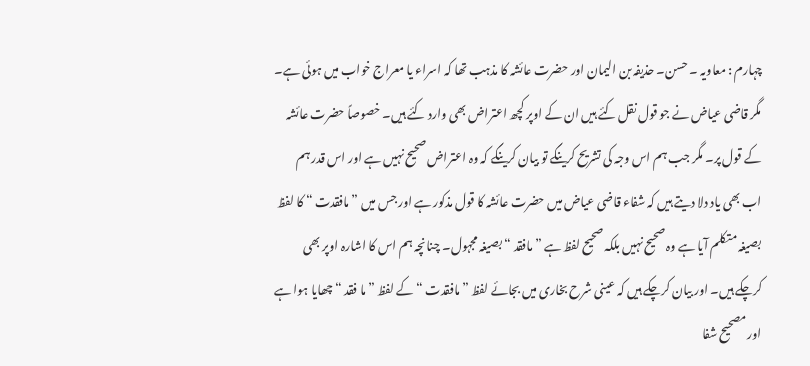چہارم : معاویہ ۔ حسن۔ حذیفہ بن الیمان اور حضرت عائشہ کا مذہب تھا کہ اسراء یا معراج خواب میں ہوئی ہے۔
مگر قاضی عیاض نے جو قول نقل کئے ہیں ان کے اوپر کچھ اعتراض بھی وارد کئے ہیں۔ خصوصاً حضرت عائشہ کے قول پر۔ مگر جب ہم اس وجہ کی تشریح کرینگے تو بیان کرینگے کہ وہ اعتراض صحیح نہیں ہے اور اس قدر ہم اب بھی یاد دلا دیتے ہیں کہ شفاء قاضی عیاض میں حضرت عائشہ کا قول مذکور ہے اور جس میں ” مافقدت “ کا لفظ بصیغہ متکلم آیا ہے وہ صحیح نہیں بلکہ صحیح لفظ ہے ” مافقد “ بصیغہ مجہول۔ چنانچہ ہم اس کا اشارہ اوپر بھی کرچکے ہیں۔ اور بیان کرچکے ہیں کہ عینی شرح بخاری میں بجائے لفظ ” مافقدت “ کے لفظ ” ما فقد “ چھایا ہوا ہے اور مصحیح شفا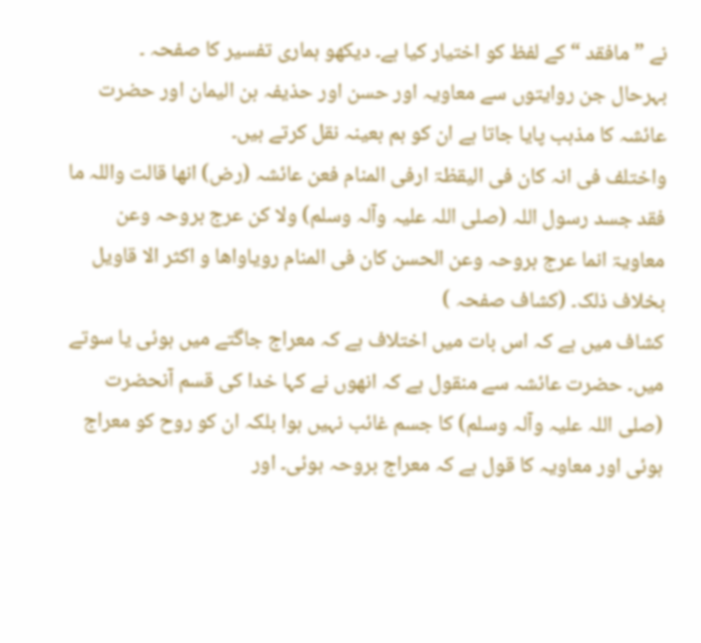نے ” مافقد “ کے لفظ کو اختیار کیا ہے۔ دیکھو ہماری تفسیر کا صفحہ ۔
بہرحال جن روایتوں سے معاویہ اور حسن اور حذیفہ بن الیمان اور حضرت عائشہ کا مذہب پایا جاتا ہے ان کو ہم بعینہ نقل کرتے ہیں۔
واختلف فی انہ کان فی الیقظۃ ارفی المنام فعن عائشہ (رض) انھا قالت واللہ ما فقد جسد رسول اللہ (صلی اللہ علیہ وآلہ وسلم) ولا کن عرج بروحہ وعن معاویۃ انما عرج بروحہ وعن الحسن کان فی المنام رویاواھا و اکثر الا قاویل بخلاف ذلک۔ (کشاف صفحہ )
کشاف میں ہے کہ اس بات میں اختلاف ہے کہ معراج جاگتے میں ہوئی یا سوتے میں۔ حضرت عائشہ سے منقول ہے کہ انھوں نے کہا خدا کی قسم آنحضرت (صلی اللہ علیہ وآلہ وسلم) کا جسم غائب نہیں ہوا بلکہ ان کو روح کو معراج ہوئی اور معاویہ کا قول ہے کہ معراج بروحہ ہوئی۔ اور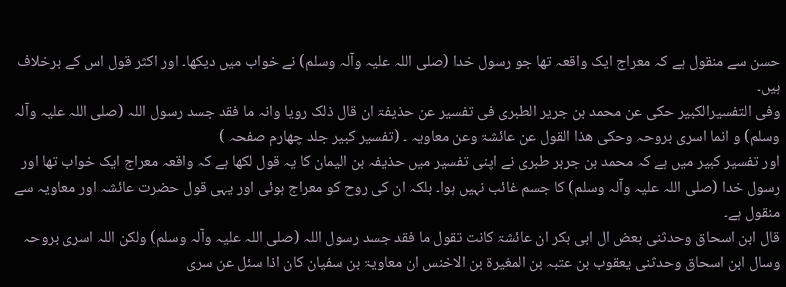حسن سے منقول ہے کہ معراج ایک واقعہ تھا جو رسول خدا (صلی اللہ علیہ وآلہ وسلم) نے خواب میں دیکھا۔ اور اکثر قول اس کے برخلاف ہیں۔
وفی التفسیرالکبیر حکی عن محمد بن جریر الطبری فی تفسیر عن حذیفۃ ان قال ذلک رویا وانہ ما فقد جسد رسول اللہ (صلی اللہ علیہ وآلہ وسلم) و انما اسری بروحہ وحکی ھذا القول عن عائشۃ وعن معاویہ ۔ (تفسیر کبیر جلد چھارم صفحہ )
اور تفسیر کبیر میں ہے کہ محمد بن جربر طبری نے اپنی تفسیر میں حذیفہ بن الیمان کا یہ قول لکھا ہے کہ واقعہ معراج ایک خواب تھا اور رسول خدا (صلی اللہ علیہ وآلہ وسلم) کا جسم غائب نہیں ہوا۔ بلکہ ان کی روح کو معراج ہوئی اور یہی قول حضرت عائشہ اور معاویہ سے منقول ہے۔
قال ابن اسحاق وحدثنی بعض ال ابی بکر ان عائشۃ کانت تقول ما فقد جسد رسول اللہ (صلی اللہ علیہ وآلہ وسلم) ولکن اللہ اسری بروحہ وسال ابن اسحاق وحدثنی یعقوب بن عتبہ بن المغیرۃ بن الاخنس ان معاویۃ بن سفیان کان اذا سئل عن سری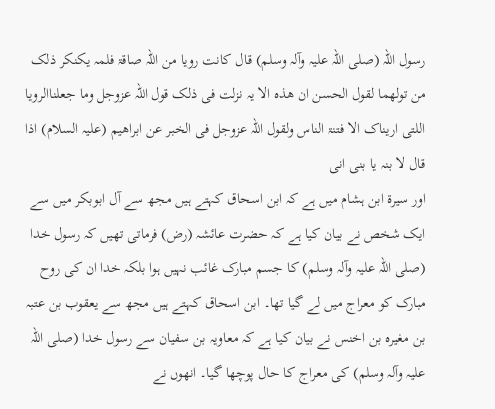رسول اللہ (صلی اللہ علیہ وآلہ وسلم) قال کانت رویا من اللہ صاقۃ فلمہ یکنکر ذلک من تولھما لقول الحسن ان ھذہ الا یہ نزلت فی ذلک قول اللہ عزوجل وما جعلناالرویا اللتی اریناک الا فتنۃ الناس ولقول اللہ عزوجل فی الخبر عن ابراھیم (علیہ السلام) اذا قال لا بنہ یا بنی انی
اور سیرۃ ابن ہشام میں ہے کہ ابن اسحاق کہتے ہیں مجھ سے آل ابوبکر میں سے ایک شخص نے بیان کیا ہے کہ حضرت عائشہ (رض) فرماتی تھیں کہ رسول خدا (صلی اللہ علیہ وآلہ وسلم) کا جسم مبارک غائب نہیں ہوا بلکہ خدا ان کی روح مبارک کو معراج میں لے گیا تھا۔ ابن اسحاق کہتے ہیں مجھ سے یعقوب بن عتبہ بن مغیرہ بن اخنس نے بیان کیا ہے کہ معاویہ بن سفیان سے رسول خدا (صلی اللہ علیہ وآلہ وسلم) کی معراج کا حال پوچھا گیا۔ انھوں نے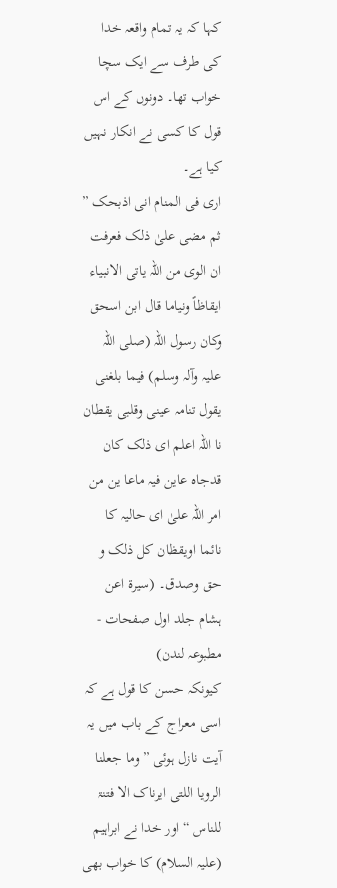کہا کہ یہ تمام واقعہ خدا کی طرف سے ایک سچا خواب تھا۔ دونوں کے اس قول کا کسی نے انکار نہیں کیا ہے۔
اری فی المنام انی اذبحک ” ثم مضی علیٰ ذلک فعرفت ان الوی من اللہ یاتی الانبیاء ایقاظاً ونیاما قال ابن اسحق وکان رسول اللہ (صلی اللہ علیہ وآلہ وسلم) فیما بلغنی یقول تنامہ عینی وقلبی یقطان نا اللہ اعلم ای ذلک کان قدجاہ عاین فیہ ماعا ین من امر اللہ علیٰ ای حالیہ کا نائما اویقظان کل ذلک و حق وصدق۔ (سیرۃ اعن ہشام جلد اول صفحات - مطبوعہ لندن)
کیونکہ حسن کا قول ہے کہ اسی معراج کے باب میں یہ آیت نازل ہوئی ” وما جعلنا الرویا اللتی ایرناک الا فتنۃ للناس “ اور خدا نے ابراہیم (علیہ السلام) کا خواب بھی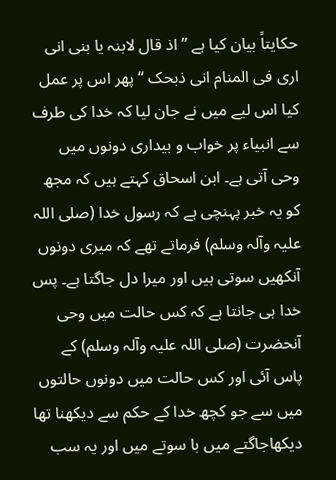حکایتاً بیان کیا ہے ” اذ قال لابنہ یا بنی انی اری فی المنام انی ذبحک “ پھر اس پر عمل کیا اس لیے میں نے جان لیا کہ خدا کی طرف سے انبیاء پر خواب و بیداری دونوں میں وحی آتی ہے۔ ابن اسحاق کہتے ہیں کہ مجھ کو یہ خبر پہنچی ہے کہ رسول خدا (صلی اللہ علیہ وآلہ وسلم) فرماتے تھے کہ میری دونوں آنکھیں سوتی ہیں اور میرا دل جاگتا ہے۔ پس خدا ہی جانتا ہے کہ کس حالت میں وحی آنحضرت (صلی اللہ علیہ وآلہ وسلم) کے پاس آئی اور کس حالت میں دونوں حالتوں میں سے جو کچھ خدا کے حکم سے دیکھنا تھا دیکھاجاگتے میں با سوتے میں اور یہ سب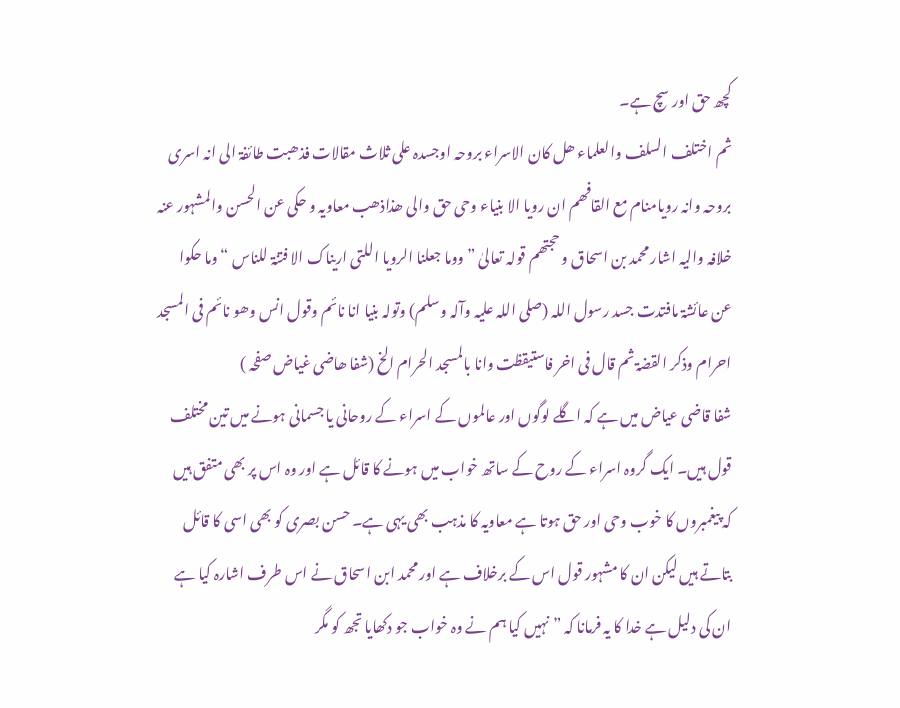کچھ حق اور سچ ہے۔
ثم اختلف السلف والعلماء ھل کان الاسراء بروحہ اوجسدہ علی ثلاث مقالات فذھبت طائفۃ الی انہ اسری بروحہ وانہ رویامنام مع القافھم ان رویا الا بنیاء وحی حق والی ھذاذھب معاویہ و حکی عن الحسن والمشہور عنہ خلافہ والیہ اشار محمد بن اسحاق و حجتھم قولہ تعالیٰ ” ووما جعلنا الرویا اللتی اریناک الا فتنۃ للناس “ وما حکوا عن عائشۃ مافتدت جسد رسول اللہ (صلی اللہ علیہ وآلہ وسلم) وتولہ بنیا انا نائم وقول انس وھو نائم فی المسجد احرام وذکر القضۃ ثم قال فی اخر فاستیقظت وانا بالمسجد الحرام الخ (شفا ھاضی غیاض صفحہ )
شفا قاضی عیاض میں ہے کہ اگلے لوگوں اور عالموں کے اسراء کے روحانی یا جسمانی ہونے میں تین مختلف قول ہیں۔ ایک گروہ اسراء کے روح کے ساتھ خواب میں ہونے کا قائل ہے اور وہ اس پر بھی متفق ہیں کہ پیغمبروں کا خوب وحی اور حق ہوتا ہے معاویہ کا مذہب بھی یہی ہے۔ حسن بصری کو بھی اسی کا قائل بتاتے ہیں لیکن ان کا مشہور قول اس کے برخلاف ہے اور محمد ابن اسحاق نے اس طرف اشارہ کیا ہے ان کی دلیل ہے خدا کا یہ فرمانا کہ ” نہیں کیا ہم نے وہ خواب جو دکھایا تجھ کو مگر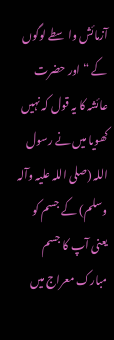آزمائش واسطے لوگوں کے “ اور حضرت عائشہ کا یہ قول کہ نہیں کھویا میں نے رسول اللہ (صلی اللہ علیہ وآلہ وسلم) کے جسم کو یعنی آپ کا جسم مبارک معراج میں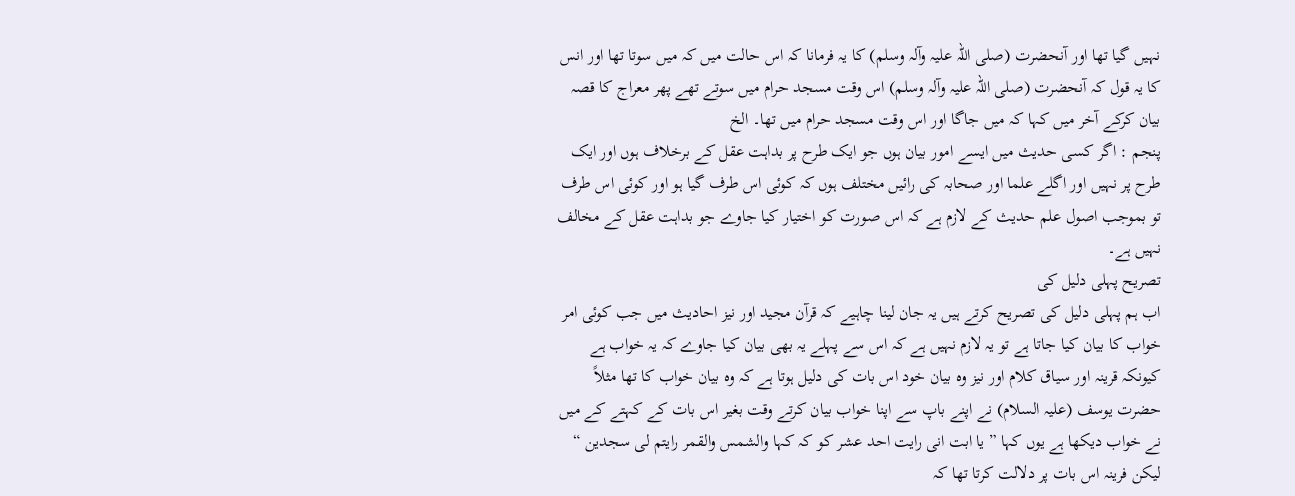نہیں گیا تھا اور آنحضرت (صلی اللہ علیہ وآلہ وسلم) کا یہ فرمانا کہ اس حالت میں کہ میں سوتا تھا اور انس کا یہ قول کہ آنحضرت (صلی اللہ علیہ وآلہ وسلم) اس وقت مسجد حرام میں سوتے تھے پھر معراج کا قصہ بیان کرکے آخر میں کہا کہ میں جاگا اور اس وقت مسجد حرام میں تھا۔ الخ
پنجم : اگر کسی حدیث میں ایسے امور بیان ہوں جو ایک طرح پر بداہت عقل کے برخلاف ہوں اور ایک طرح پر نہیں اور اگلے علما اور صحابہ کی رائیں مختلف ہوں کہ کوئی اس طرف گیا ہو اور کوئی اس طرف تو بموجب اصول علم حدیث کے لازم ہے کہ اس صورت کو اختیار کیا جاوے جو بداہت عقل کے مخالف نہیں ہے۔
تصریح پہلی دلیل کی
اب ہم پہلی دلیل کی تصریح کرتے ہیں یہ جان لینا چاہیے کہ قرآن مجید اور نیز احادیث میں جب کوئی امر خواب کا بیان کیا جاتا ہے تو یہ لازم نہیں ہے کہ اس سے پہلے یہ بھی بیان کیا جاوے کہ یہ خواب ہے کیونکہ قرینہ اور سیاق کلام اور نیز وہ بیان خود اس بات کی دلیل ہوتا ہے کہ وہ بیان خواب کا تھا مثلاً حضرت یوسف (علیہ السلام) نے اپنے باپ سے اپنا خواب بیان کرتے وقت بغیر اس بات کے کہتے کے میں نے خواب دیکھا ہے یوں کہا ” یا ابت انی رایت احد عشر کو کہ کہا والشمس والقمر رایتم لی سجدین “ لیکن فرینہ اس بات پر دلالت کرتا تھا کہ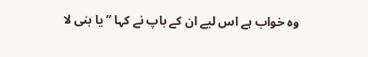وہ خواب ہے اس لیے ان کے باپ نے کہا ” یا بنی لا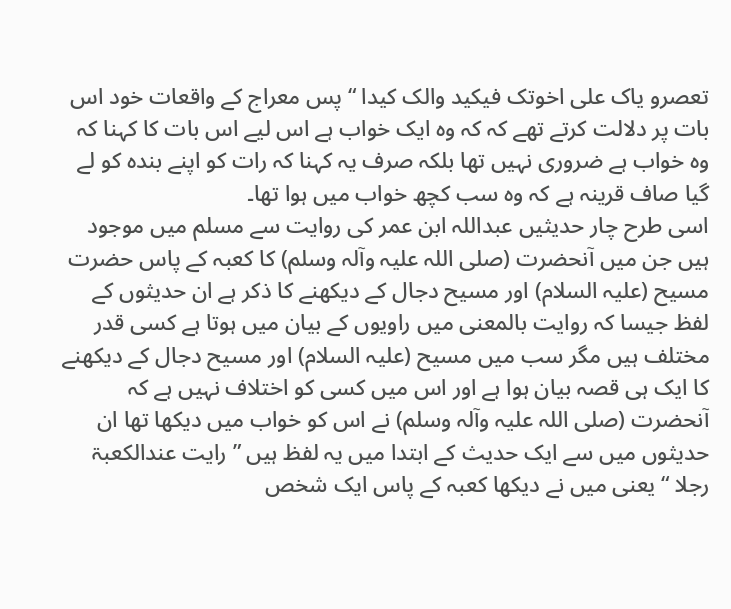تعصرو یاک علی اخوتک فیکید والک کیدا “ پس معراج کے واقعات خود اس بات پر دلالت کرتے تھے کہ کہ وہ ایک خواب ہے اس لیے اس بات کا کہنا کہ وہ خواب ہے ضروری نہیں تھا بلکہ صرف یہ کہنا کہ رات کو اپنے بندہ کو لے گیا صاف قرینہ ہے کہ وہ سب کچھ خواب میں ہوا تھا۔
اسی طرح چار حدیثیں عبداللہ ابن عمر کی روایت سے مسلم میں موجود ہیں جن میں آنحضرت (صلی اللہ علیہ وآلہ وسلم) کا کعبہ کے پاس حضرت مسیح (علیہ السلام) اور مسیح دجال کے دیکھنے کا ذکر ہے ان حدیثوں کے لفظ جیسا کہ روایت بالمعنی میں راویوں کے بیان میں ہوتا ہے کسی قدر مختلف ہیں مگر سب میں مسیح (علیہ السلام) اور مسیح دجال کے دیکھنے کا ایک ہی قصہ بیان ہوا ہے اور اس میں کسی کو اختلاف نہیں ہے کہ آنحضرت (صلی اللہ علیہ وآلہ وسلم) نے اس کو خواب میں دیکھا تھا ان حدیثوں میں سے ایک حدیث کے ابتدا میں یہ لفظ ہیں ” رایت عندالکعبۃ رجلا “ یعنی میں نے دیکھا کعبہ کے پاس ایک شخص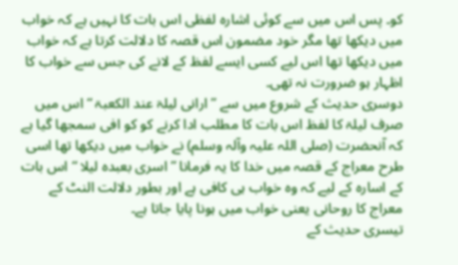کو۔ پس اس میں سے کوئی اشارہ لفظی اس بات کا نہیں ہے کہ خواب میں دیکھا تھا مگر خود مضمون اس قصہ کا دلالت کرتا ہے کہ خواب میں دیکھا تھا اس لیے کسی ایسے لفظ کے لانے کی جس سے خواب کا اظہار ہو ضرورت نہ تھی۔
دوسری حدیث کے شروع میں سے ” ارانی لیلۃ عند الکعبۃ “ اس میں صرف لیلۃ کا لفظ اس بات کا مطلب ادا کرنے کو کو افی سمجھا گیا ہے کہ آنحضرت (صلی اللہ علیہ وآلہ وسلم) نے خواب میں دیکھا تھا اسی طرح معراج کے قصہ میں خدا کا یہ فرمانا ” اسری بعبدہ لیلا “ اس بات کے اسارہ کے لیے کہ وہ خواب ہی کافی ہے اور بطور دلالت النٹ کے معراج کا روحانی یعنی خواب میں ہونا پایا جاتا ہے۔
تیسری حدیث کے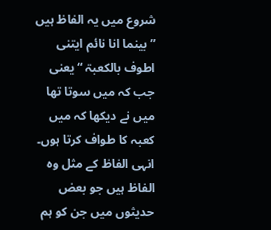شروع میں یہ الفاظ ہیں ” بینما انا نائم ایتنی اطوف بالکعبۃ “ یعنی جب کہ میں سوتا تھا میں نے دیکھا کہ میں کعبہ کا طواف کرتا ہوں۔ انہی الفاظ کے مثل وہ الفاظ ہیں جو بعض حدیثوں میں جن کو ہم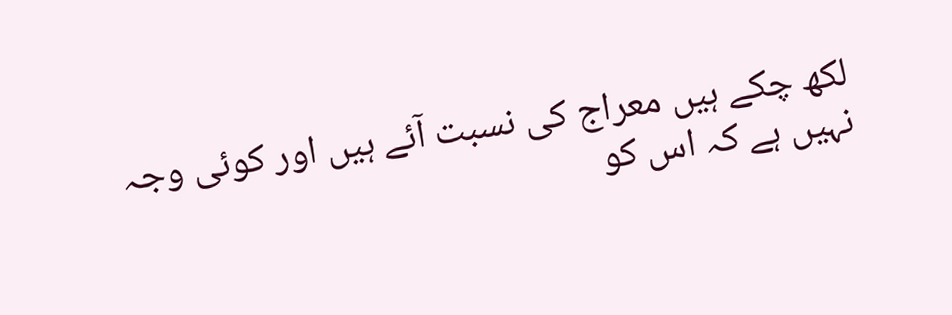لکھ چکے ہیں معراج کی نسبت آئے ہیں اور کوئی وجہ نہیں ہے کہ اس کو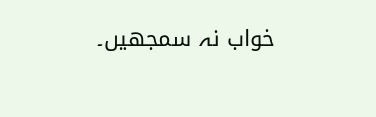خواب نہ سمجھیں۔